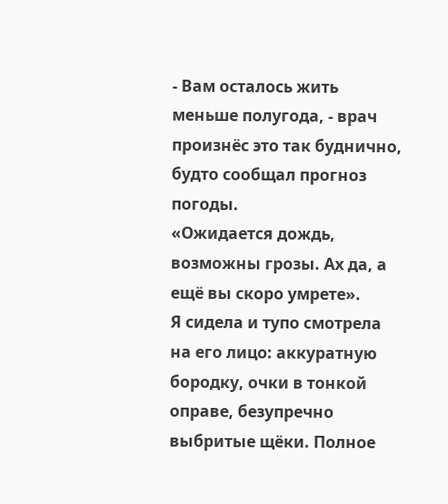- Вам осталось жить меньше полугода, - врач произнёс это так буднично, будто сообщал прогноз погоды.
«Ожидается дождь, возможны грозы. Ах да, а ещё вы скоро умрете».
Я сидела и тупо смотрела на его лицо: аккуратную бородку, очки в тонкой оправе, безупречно выбритые щёки. Полное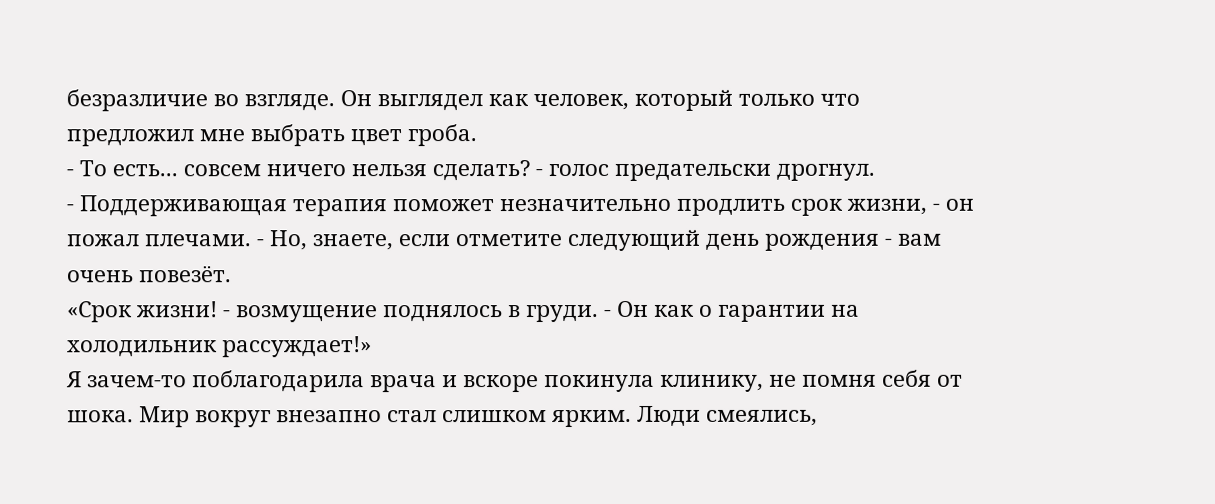безразличие во взгляде. Он выглядел как человек, который только что предложил мне выбрать цвет гроба.
- То есть... совсем ничего нельзя сделать? - голос предательски дрогнул.
- Поддерживающая терапия поможет незначительно продлить срок жизни, - он пожал плечами. - Но, знаете, если отметите следующий день рождения - вам очень повезёт.
«Срок жизни! - возмущение поднялось в груди. - Он как о гарантии на холодильник рассуждает!»
Я зачем-то поблагодарила врача и вскоре покинула клинику, не помня себя от шока. Мир вокруг внезапно стал слишком ярким. Люди смеялись,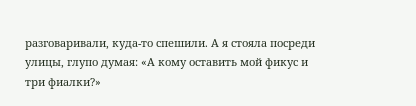разговаривали, куда-то спешили. А я стояла посреди улицы, глупо думая: «А кому оставить мой фикус и три фиалки?»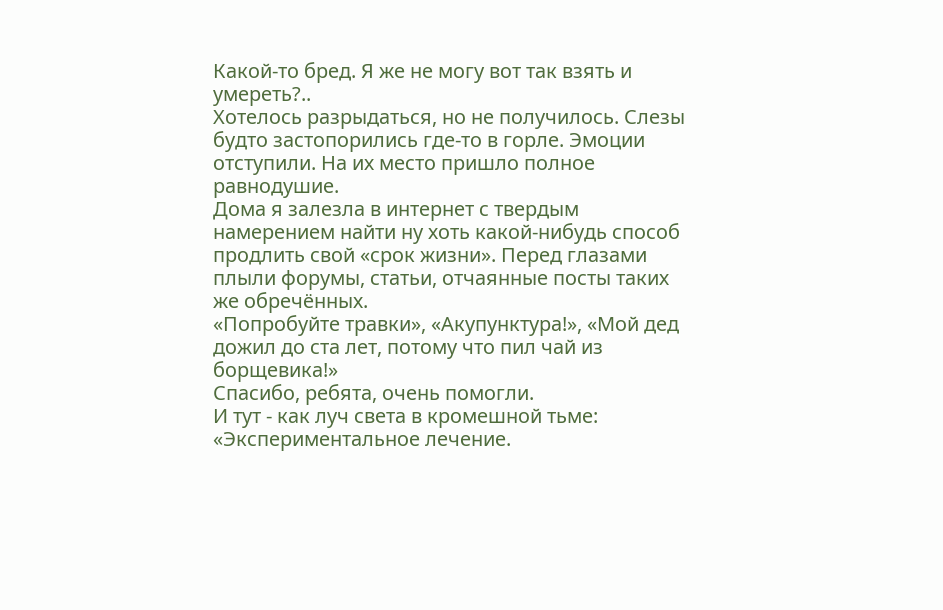Какой-то бред. Я же не могу вот так взять и умереть?..
Хотелось разрыдаться, но не получилось. Слезы будто застопорились где-то в горле. Эмоции отступили. На их место пришло полное равнодушие.
Дома я залезла в интернет с твердым намерением найти ну хоть какой-нибудь способ продлить свой «срок жизни». Перед глазами плыли форумы, статьи, отчаянные посты таких же обречённых.
«Попробуйте травки», «Акупунктура!», «Мой дед дожил до ста лет, потому что пил чай из борщевика!»
Спасибо, ребята, очень помогли.
И тут - как луч света в кромешной тьме:
«Экспериментальное лечение.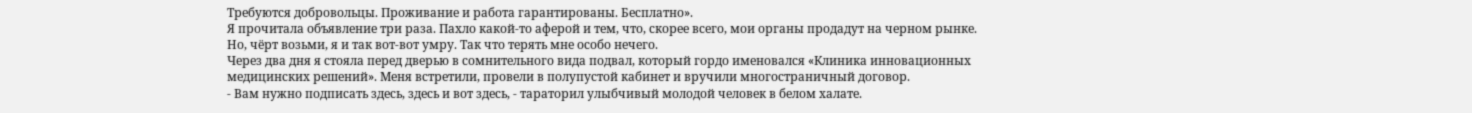Требуются добровольцы. Проживание и работа гарантированы. Бесплатно».
Я прочитала объявление три раза. Пахло какой-то аферой и тем, что, скорее всего, мои органы продадут на черном рынке. Но, чёрт возьми, я и так вот-вот умру. Так что терять мне особо нечего.
Через два дня я стояла перед дверью в сомнительного вида подвал, который гордо именовался «Клиника инновационных медицинских решений». Меня встретили, провели в полупустой кабинет и вручили многостраничный договор.
- Вам нужно подписать здесь, здесь и вот здесь, - тараторил улыбчивый молодой человек в белом халате.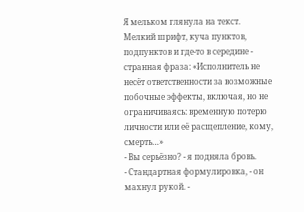Я мельком глянула на текст. Мелкий шрифт, куча пунктов, подпунктов и где-то в середине - странная фраза: «Исполнитель не несёт ответственности за возможные побочные эффекты, включая, но не ограничиваясь: временную потерю личности или её расщепление, кому, смерть…»
- Вы серьёзно? - я подняла бровь.
- Стандартная формулировка, - он махнул рукой. -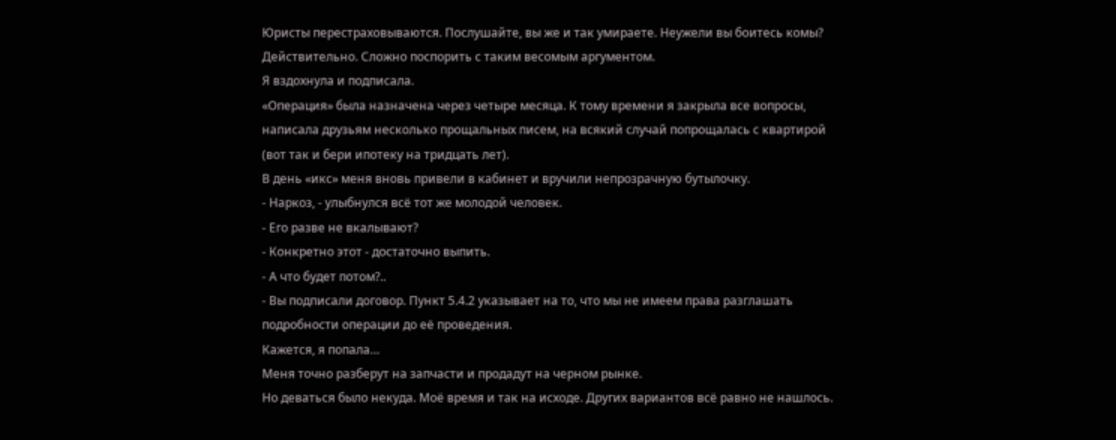Юристы перестраховываются. Послушайте, вы же и так умираете. Неужели вы боитесь комы?
Действительно. Сложно поспорить с таким весомым аргументом.
Я вздохнула и подписала.
«Операция» была назначена через четыре месяца. К тому времени я закрыла все вопросы, написала друзьям несколько прощальных писем, на всякий случай попрощалась с квартирой (вот так и бери ипотеку на тридцать лет).
В день «икс» меня вновь привели в кабинет и вручили непрозрачную бутылочку.
- Наркоз, - улыбнулся всё тот же молодой человек.
- Его разве не вкалывают?
- Конкретно этот - достаточно выпить.
- А что будет потом?..
- Вы подписали договор. Пункт 5.4.2 указывает на то, что мы не имеем права разглашать подробности операции до её проведения.
Кажется, я попала…
Меня точно разберут на запчасти и продадут на черном рынке.
Но деваться было некуда. Моё время и так на исходе. Других вариантов всё равно не нашлось.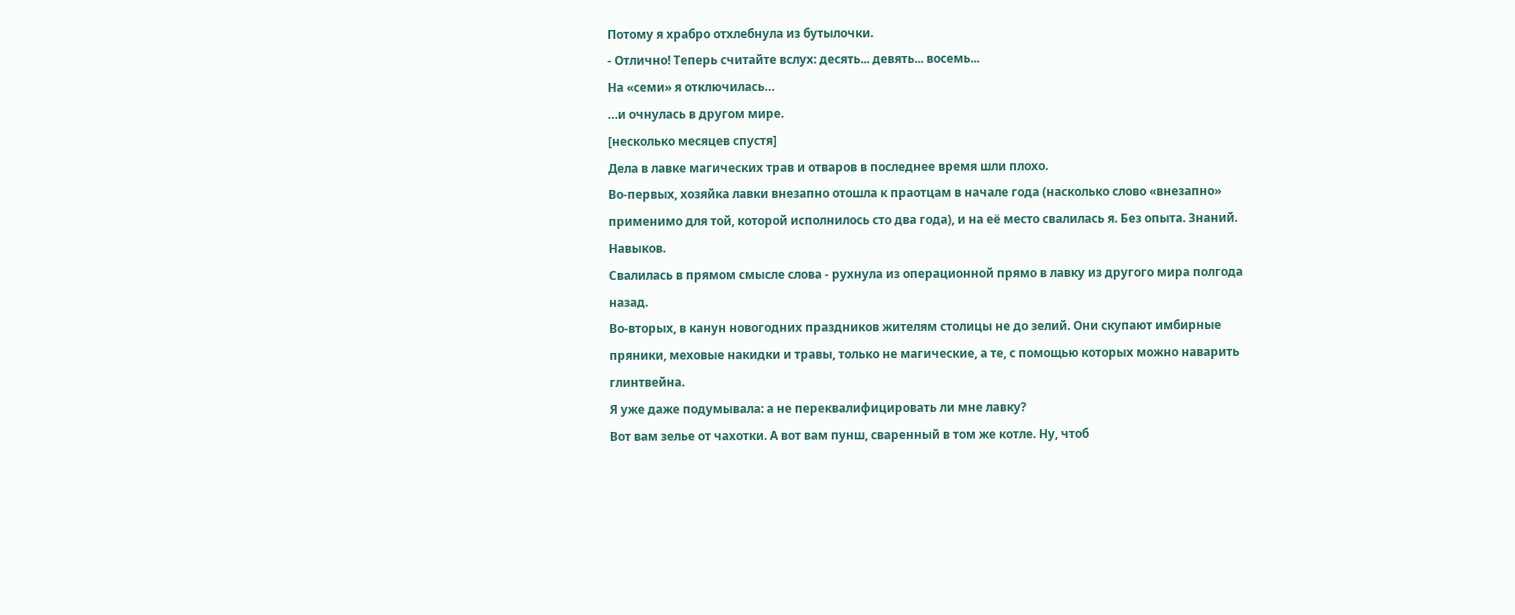Потому я храбро отхлебнула из бутылочки.
- Отлично! Теперь считайте вслух: десять... девять... восемь...
На «семи» я отключилась…
…и очнулась в другом мире.
[несколько месяцев спустя]
Дела в лавке магических трав и отваров в последнее время шли плохо.
Во-первых, хозяйка лавки внезапно отошла к праотцам в начале года (насколько слово «внезапно» применимо для той, которой исполнилось сто два года), и на её место свалилась я. Без опыта. Знаний. Навыков.
Свалилась в прямом смысле слова - рухнула из операционной прямо в лавку из другого мира полгода назад.
Во-вторых, в канун новогодних праздников жителям столицы не до зелий. Они скупают имбирные пряники, меховые накидки и травы, только не магические, а те, с помощью которых можно наварить глинтвейна.
Я уже даже подумывала: а не переквалифицировать ли мне лавку?
Вот вам зелье от чахотки. А вот вам пунш, сваренный в том же котле. Ну, чтоб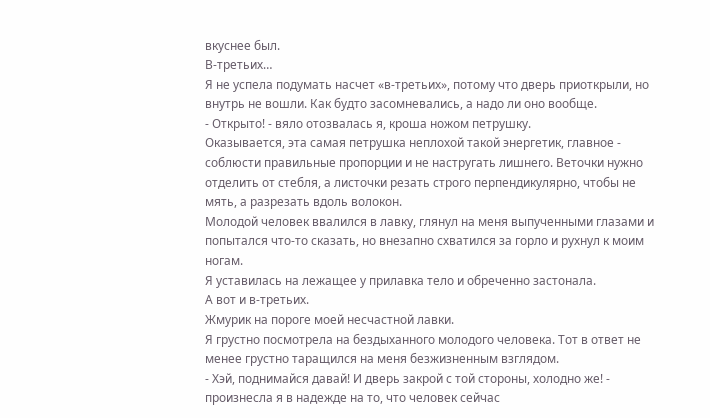вкуснее был.
В-третьих…
Я не успела подумать насчет «в-третьих», потому что дверь приоткрыли, но внутрь не вошли. Как будто засомневались, а надо ли оно вообще.
- Открыто! - вяло отозвалась я, кроша ножом петрушку.
Оказывается, эта самая петрушка неплохой такой энергетик, главное - соблюсти правильные пропорции и не настругать лишнего. Веточки нужно отделить от стебля, а листочки резать строго перпендикулярно, чтобы не мять, а разрезать вдоль волокон.
Молодой человек ввалился в лавку, глянул на меня выпученными глазами и попытался что-то сказать, но внезапно схватился за горло и рухнул к моим ногам.
Я уставилась на лежащее у прилавка тело и обреченно застонала.
А вот и в-третьих.
Жмурик на пороге моей несчастной лавки.
Я грустно посмотрела на бездыханного молодого человека. Тот в ответ не менее грустно таращился на меня безжизненным взглядом.
- Хэй, поднимайся давай! И дверь закрой с той стороны, холодно же! - произнесла я в надежде на то, что человек сейчас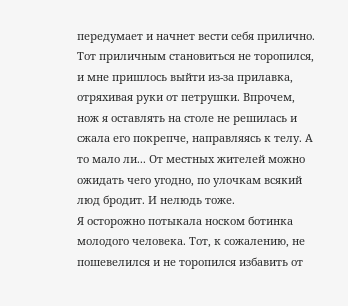передумает и начнет вести себя прилично.
Тот приличным становиться не торопился, и мне пришлось выйти из-за прилавка, отряхивая руки от петрушки. Впрочем, нож я оставлять на столе не решилась и сжала его покрепче, направляясь к телу. А то мало ли... От местных жителей можно ожидать чего угодно, по улочкам всякий люд бродит. И нелюдь тоже.
Я осторожно потыкала носком ботинка молодого человека. Тот, к сожалению, не пошевелился и не торопился избавить от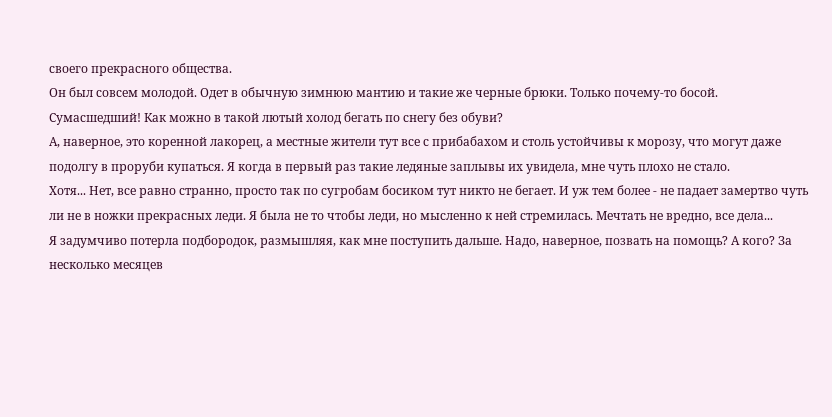своего прекрасного общества.
Он был совсем молодой. Одет в обычную зимнюю мантию и такие же черные брюки. Только почему-то босой. Сумасшедший! Как можно в такой лютый холод бегать по снегу без обуви?
А, наверное, это коренной лакорец, а местные жители тут все с прибабахом и столь устойчивы к морозу, что могут даже подолгу в проруби купаться. Я когда в первый раз такие ледяные заплывы их увидела, мне чуть плохо не стало.
Хотя... Нет, все равно странно, просто так по сугробам босиком тут никто не бегает. И уж тем более - не падает замертво чуть ли не в ножки прекрасных леди. Я была не то чтобы леди, но мысленно к ней стремилась. Мечтать не вредно, все дела...
Я задумчиво потерла подбородок, размышляя, как мне поступить дальше. Надо, наверное, позвать на помощь? А кого? За несколько месяцев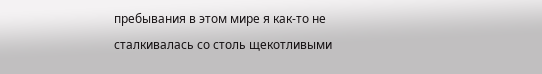пребывания в этом мире я как-то не сталкивалась со столь щекотливыми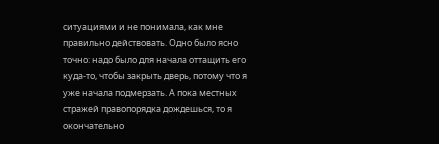ситуациями и не понимала, как мне правильно действовать. Одно было ясно точно: надо было для начала оттащить его куда-то, чтобы закрыть дверь, потому что я уже начала подмерзать. А пока местных стражей правопорядка дождешься, то я окончательно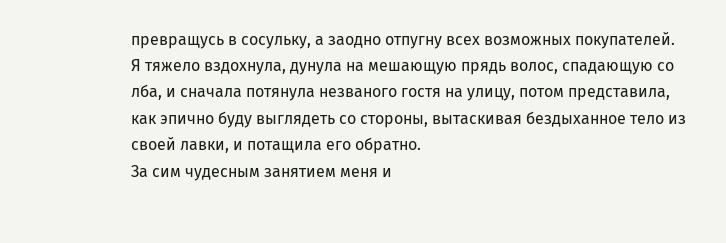превращусь в сосульку, а заодно отпугну всех возможных покупателей.
Я тяжело вздохнула, дунула на мешающую прядь волос, спадающую со лба, и сначала потянула незваного гостя на улицу, потом представила, как эпично буду выглядеть со стороны, вытаскивая бездыханное тело из своей лавки, и потащила его обратно.
За сим чудесным занятием меня и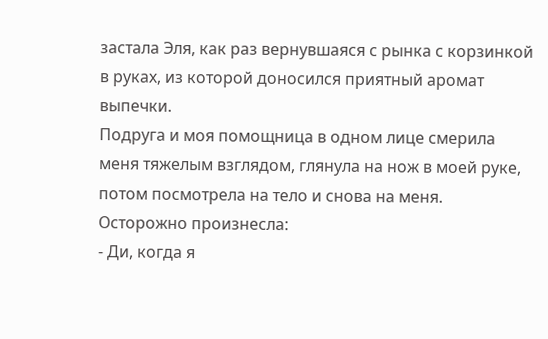застала Эля, как раз вернувшаяся с рынка с корзинкой в руках, из которой доносился приятный аромат выпечки.
Подруга и моя помощница в одном лице смерила меня тяжелым взглядом, глянула на нож в моей руке, потом посмотрела на тело и снова на меня. Осторожно произнесла:
- Ди, когда я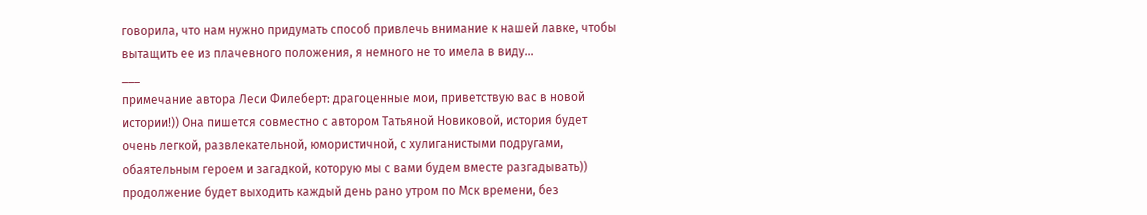говорила, что нам нужно придумать способ привлечь внимание к нашей лавке, чтобы вытащить ее из плачевного положения, я немного не то имела в виду…
___
примечание автора Леси Филеберт: драгоценные мои, приветствую вас в новой истории!)) Она пишется совместно с автором Татьяной Новиковой, история будет очень легкой, развлекательной, юмористичной, с хулиганистыми подругами, обаятельным героем и загадкой, которую мы с вами будем вместе разгадывать)) продолжение будет выходить каждый день рано утром по Мск времени, без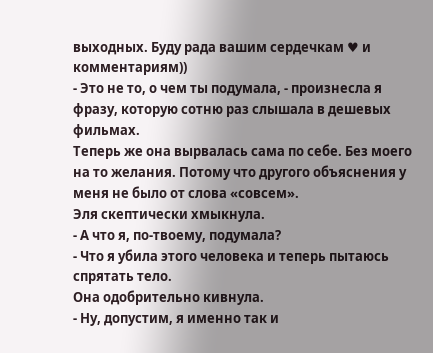выходных. Буду рада вашим сердечкам ♥ и комментариям))
- Это не то, о чем ты подумала, - произнесла я фразу, которую сотню раз слышала в дешевых фильмах.
Теперь же она вырвалась сама по себе. Без моего на то желания. Потому что другого объяснения у меня не было от слова «совсем».
Эля скептически хмыкнула.
- А что я, по-твоему, подумала?
- Что я убила этого человека и теперь пытаюсь спрятать тело.
Она одобрительно кивнула.
- Ну, допустим, я именно так и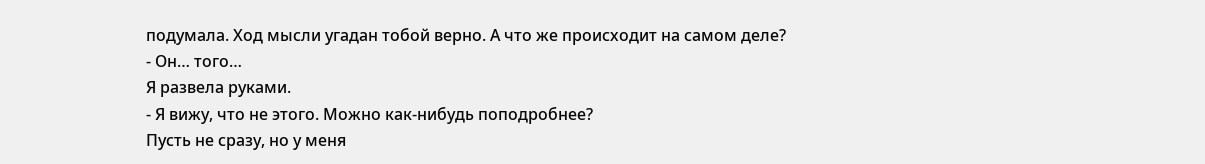подумала. Ход мысли угадан тобой верно. А что же происходит на самом деле?
- Он… того…
Я развела руками.
- Я вижу, что не этого. Можно как-нибудь поподробнее?
Пусть не сразу, но у меня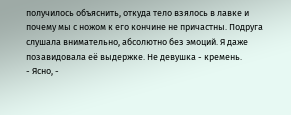получилось объяснить, откуда тело взялось в лавке и почему мы с ножом к его кончине не причастны. Подруга слушала внимательно, абсолютно без эмоций. Я даже позавидовала её выдержке. Не девушка - кремень.
- Ясно, -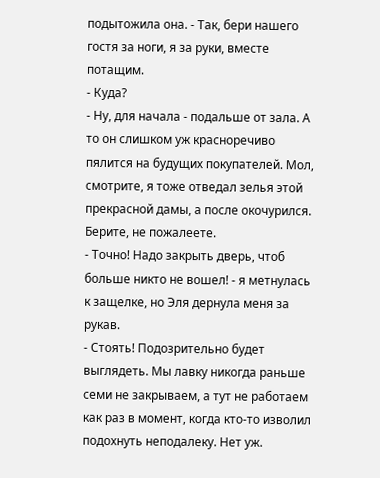подытожила она. - Так, бери нашего гостя за ноги, я за руки, вместе потащим.
- Куда?
- Ну, для начала - подальше от зала. А то он слишком уж красноречиво пялится на будущих покупателей. Мол, смотрите, я тоже отведал зелья этой прекрасной дамы, а после окочурился. Берите, не пожалеете.
- Точно! Надо закрыть дверь, чтоб больше никто не вошел! - я метнулась к защелке, но Эля дернула меня за рукав.
- Стоять! Подозрительно будет выглядеть. Мы лавку никогда раньше семи не закрываем, а тут не работаем как раз в момент, когда кто-то изволил подохнуть неподалеку. Нет уж.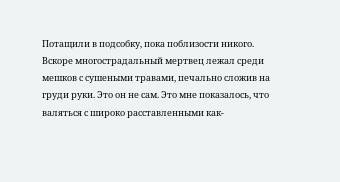Потащили в подсобку, пока поблизости никого.
Вскоре многострадальный мертвец лежал среди мешков с сушеными травами, печально сложив на груди руки. Это он не сам. Это мне показалось, что валяться с широко расставленными как-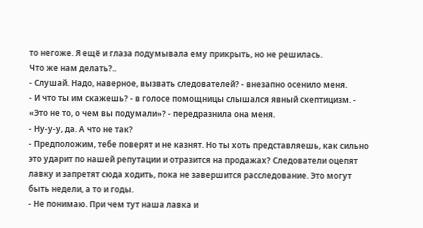то негоже. Я ещё и глаза подумывала ему прикрыть, но не решилась.
Что же нам делать?..
- Слушай. Надо, наверное, вызвать следователей? - внезапно осенило меня.
- И что ты им скажешь? - в голосе помощницы слышался явный скептицизм. - «Это не то, о чем вы подумали»? - передразнила она меня.
- Ну-у-у, да. А что не так?
- Предположим, тебе поверят и не казнят. Но ты хоть представляешь, как сильно это ударит по нашей репутации и отразится на продажах? Следователи оцепят лавку и запретят сюда ходить, пока не завершится расследование. Это могут быть недели, а то и годы.
- Не понимаю. При чем тут наша лавка и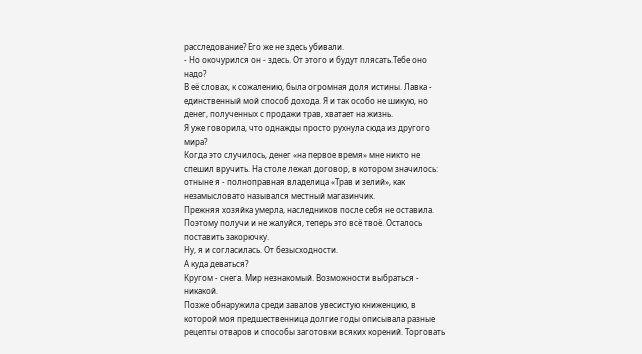расследование? Его же не здесь убивали.
- Но окочурился он - здесь. От этого и будут плясать.Тебе оно надо?
В её словах, к сожалению, была огромная доля истины. Лавка - единственный мой способ дохода. Я и так особо не шикую, но денег, полученных с продажи трав, хватает на жизнь.
Я уже говорила, что однажды просто рухнула сюда из другого мира?
Когда это случилось, денег «на первое время» мне никто не спешил вручить. На столе лежал договор, в котором значилось: отныне я - полноправная владелица «Трав и зелий», как незамысловато назывался местный магазинчик.
Прежняя хозяйка умерла, наследников после себя не оставила. Поэтому получи и не жалуйся, теперь это всё твоё. Осталось поставить закорючку.
Ну, я и согласилась. От безысходности.
А куда деваться?
Кругом - снега. Мир незнакомый. Возможности выбраться - никакой.
Позже обнаружила среди завалов увесистую книженцию, в которой моя предшественница долгие годы описывала разные рецепты отваров и способы заготовки всяких корений. Торговать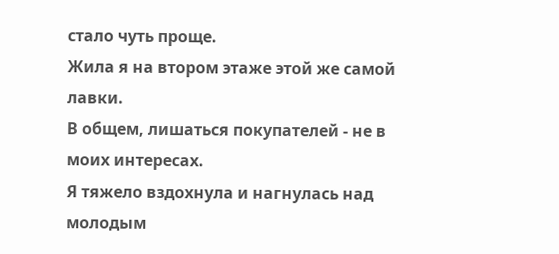стало чуть проще.
Жила я на втором этаже этой же самой лавки.
В общем, лишаться покупателей - не в моих интересах.
Я тяжело вздохнула и нагнулась над молодым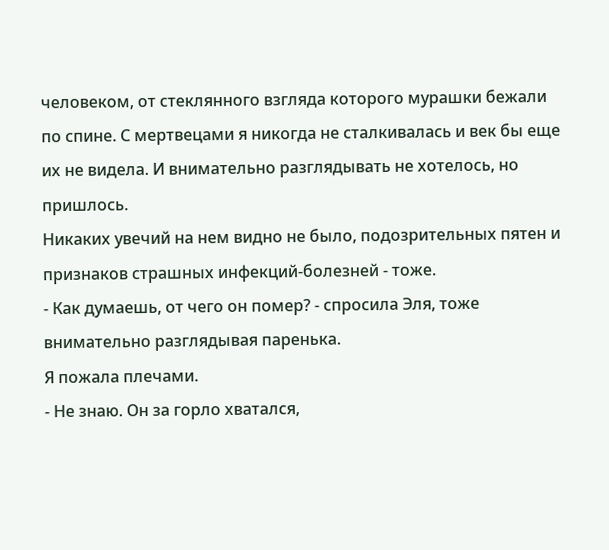человеком, от стеклянного взгляда которого мурашки бежали по спине. С мертвецами я никогда не сталкивалась и век бы еще их не видела. И внимательно разглядывать не хотелось, но пришлось.
Никаких увечий на нем видно не было, подозрительных пятен и признаков страшных инфекций-болезней - тоже.
- Как думаешь, от чего он помер? - спросила Эля, тоже внимательно разглядывая паренька.
Я пожала плечами.
- Не знаю. Он за горло хватался,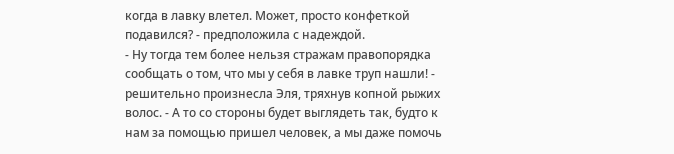когда в лавку влетел. Может, просто конфеткой подавился? - предположила с надеждой.
- Ну тогда тем более нельзя стражам правопорядка сообщать о том, что мы у себя в лавке труп нашли! - решительно произнесла Эля, тряхнув копной рыжих волос. - А то со стороны будет выглядеть так, будто к нам за помощью пришел человек, а мы даже помочь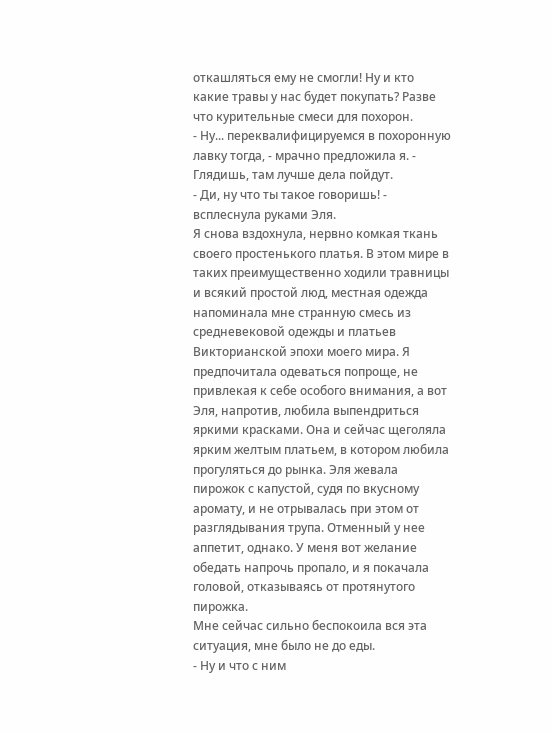откашляться ему не смогли! Ну и кто какие травы у нас будет покупать? Разве что курительные смеси для похорон.
- Ну... переквалифицируемся в похоронную лавку тогда, - мрачно предложила я. - Глядишь, там лучше дела пойдут.
- Ди, ну что ты такое говоришь! - всплеснула руками Эля.
Я снова вздохнула, нервно комкая ткань своего простенького платья. В этом мире в таких преимущественно ходили травницы и всякий простой люд, местная одежда напоминала мне странную смесь из средневековой одежды и платьев Викторианской эпохи моего мира. Я предпочитала одеваться попроще, не привлекая к себе особого внимания, а вот Эля, напротив, любила выпендриться яркими красками. Она и сейчас щеголяла ярким желтым платьем, в котором любила прогуляться до рынка. Эля жевала пирожок с капустой, судя по вкусному аромату, и не отрывалась при этом от разглядывания трупа. Отменный у нее аппетит, однако. У меня вот желание обедать напрочь пропало, и я покачала головой, отказываясь от протянутого пирожка.
Мне сейчас сильно беспокоила вся эта ситуация, мне было не до еды.
- Ну и что с ним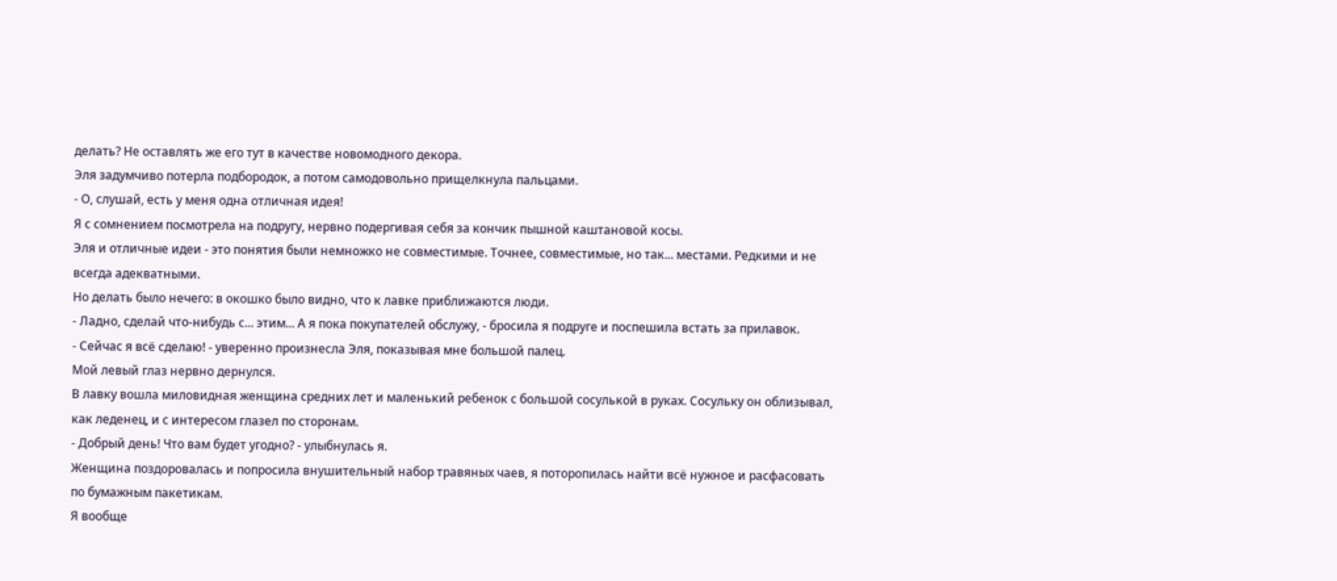делать? Не оставлять же его тут в качестве новомодного декора.
Эля задумчиво потерла подбородок, а потом самодовольно прищелкнула пальцами.
- О, слушай, есть у меня одна отличная идея!
Я с сомнением посмотрела на подругу, нервно подергивая себя за кончик пышной каштановой косы.
Эля и отличные идеи - это понятия были немножко не совместимые. Точнее, совместимые, но так... местами. Редкими и не всегда адекватными.
Но делать было нечего: в окошко было видно, что к лавке приближаются люди.
- Ладно, сделай что-нибудь с... этим... А я пока покупателей обслужу, - бросила я подруге и поспешила встать за прилавок.
- Сейчас я всё сделаю! - уверенно произнесла Эля, показывая мне большой палец.
Мой левый глаз нервно дернулся.
В лавку вошла миловидная женщина средних лет и маленький ребенок с большой сосулькой в руках. Сосульку он облизывал, как леденец, и с интересом глазел по сторонам.
- Добрый день! Что вам будет угодно? - улыбнулась я.
Женщина поздоровалась и попросила внушительный набор травяных чаев, я поторопилась найти всё нужное и расфасовать по бумажным пакетикам.
Я вообще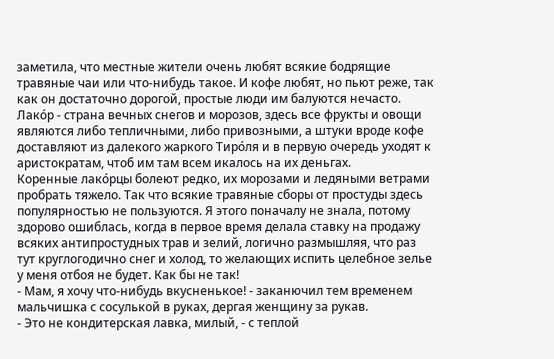заметила, что местные жители очень любят всякие бодрящие травяные чаи или что-нибудь такое. И кофе любят, но пьют реже, так как он достаточно дорогой, простые люди им балуются нечасто. Лако́р - страна вечных снегов и морозов, здесь все фрукты и овощи являются либо тепличными, либо привозными, а штуки вроде кофе доставляют из далекого жаркого Тиро́ля и в первую очередь уходят к аристократам, чтоб им там всем икалось на их деньгах.
Коренные лако́рцы болеют редко, их морозами и ледяными ветрами пробрать тяжело. Так что всякие травяные сборы от простуды здесь популярностью не пользуются. Я этого поначалу не знала, потому здорово ошиблась, когда в первое время делала ставку на продажу всяких антипростудных трав и зелий, логично размышляя, что раз тут круглогодично снег и холод, то желающих испить целебное зелье у меня отбоя не будет. Как бы не так!
- Мам, я хочу что-нибудь вкусненькое! - заканючил тем временем мальчишка с сосулькой в руках, дергая женщину за рукав.
- Это не кондитерская лавка, милый, - с теплой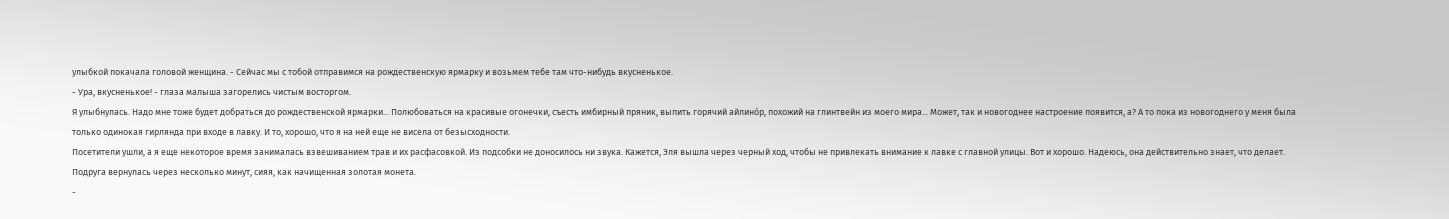улыбкой покачала головой женщина. - Сейчас мы с тобой отправимся на рождественскую ярмарку и возьмем тебе там что-нибудь вкусненькое.
- Ура, вкусненькое! - глаза малыша загорелись чистым восторгом.
Я улыбнулась. Надо мне тоже будет добраться до рождественской ярмарки... Полюбоваться на красивые огонечки, съесть имбирный пряник, выпить горячий айлино́р, похожий на глинтвейн из моего мира... Может, так и новогоднее настроение появится, а? А то пока из новогоднего у меня была только одинокая гирлянда при входе в лавку. И то, хорошо, что я на ней еще не висела от безысходности.
Посетители ушли, а я еще некоторое время занималась взвешиванием трав и их расфасовкой. Из подсобки не доносилось ни звука. Кажется, Эля вышла через черный ход, чтобы не привлекать внимание к лавке с главной улицы. Вот и хорошо. Надеюсь, она действительно знает, что делает.
Подруга вернулась через несколько минут, сияя, как начищенная золотая монета.
-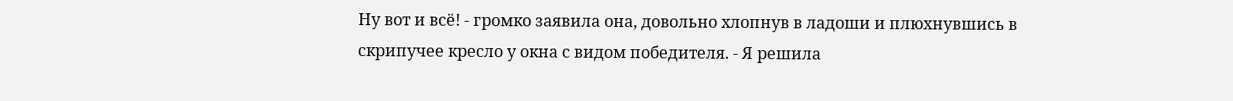Ну вот и всё! - громко заявила она, довольно хлопнув в ладоши и плюхнувшись в скрипучее кресло у окна с видом победителя. - Я решила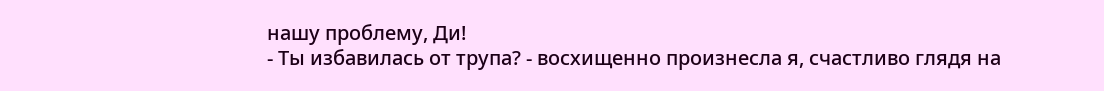нашу проблему, Ди!
- Ты избавилась от трупа? - восхищенно произнесла я, счастливо глядя на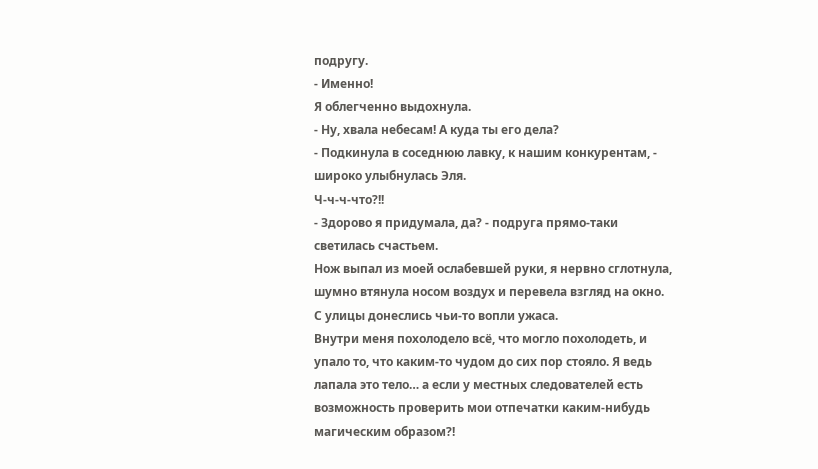подругу.
- Именно!
Я облегченно выдохнула.
- Ну, хвала небесам! А куда ты его дела?
- Подкинула в соседнюю лавку, к нашим конкурентам, - широко улыбнулась Эля.
Ч-ч-ч-что?!!
- Здорово я придумала, да? - подруга прямо-таки светилась счастьем.
Нож выпал из моей ослабевшей руки, я нервно сглотнула, шумно втянула носом воздух и перевела взгляд на окно. С улицы донеслись чьи-то вопли ужаса.
Внутри меня похолодело всё, что могло похолодеть, и упало то, что каким-то чудом до сих пор стояло. Я ведь лапала это тело… а если у местных следователей есть возможность проверить мои отпечатки каким-нибудь магическим образом?!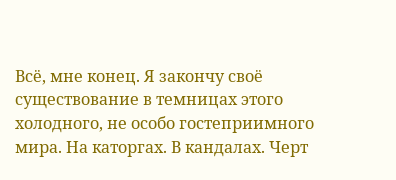Всё, мне конец. Я закончу своё существование в темницах этого холодного, не особо гостеприимного мира. На каторгах. В кандалах. Черт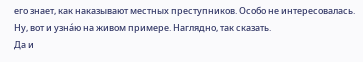его знает, как наказывают местных преступников. Особо не интересовалась.
Ну, вот и узна́ю на живом примере. Наглядно, так сказать.
Да и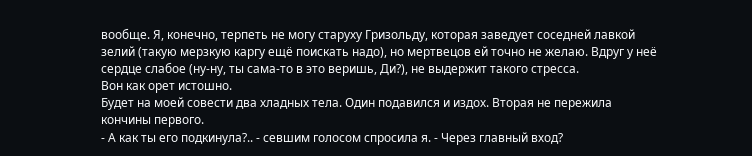вообще. Я, конечно, терпеть не могу старуху Гризольду, которая заведует соседней лавкой зелий (такую мерзкую каргу ещё поискать надо), но мертвецов ей точно не желаю. Вдруг у неё сердце слабое (ну-ну, ты сама-то в это веришь, Ди?), не выдержит такого стресса.
Вон как орет истошно.
Будет на моей совести два хладных тела. Один подавился и издох. Вторая не пережила кончины первого.
- А как ты его подкинула?.. - севшим голосом спросила я. - Через главный вход?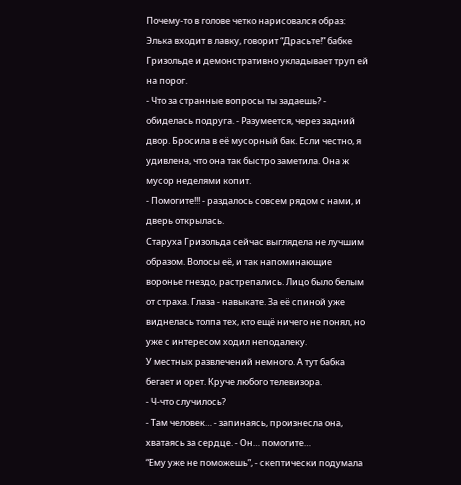Почему-то в голове четко нарисовался образ: Элька входит в лавку, говорит “Драсьте!” бабке Гризольде и демонстративно укладывает труп ей на порог.
- Что за странные вопросы ты задаешь? - обиделась подруга. - Разумеется, через задний двор. Бросила в её мусорный бак. Если честно, я удивлена, что она так быстро заметила. Она ж мусор неделями копит.
- Помогите!!! - раздалось совсем рядом с нами, и дверь открылась.
Старуха Гризольда сейчас выглядела не лучшим образом. Волосы её, и так напоминающие воронье гнездо, растрепались. Лицо было белым от страха. Глаза - навыкате. За её спиной уже виднелась толпа тех, кто ещё ничего не понял, но уже с интересом ходил неподалеку.
У местных развлечений немного. А тут бабка бегает и орет. Круче любого телевизора.
- Ч-что случилось?
- Там человек… - запинаясь, произнесла она, хватаясь за сердце. - Он… помогите…
“Ему уже не поможешь”, - скептически подумала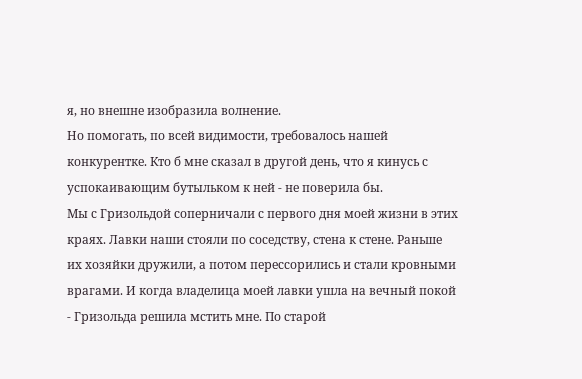я, но внешне изобразила волнение.
Но помогать, по всей видимости, требовалось нашей конкурентке. Кто б мне сказал в другой день, что я кинусь с успокаивающим бутыльком к ней - не поверила бы.
Мы с Гризольдой соперничали с первого дня моей жизни в этих краях. Лавки наши стояли по соседству, стена к стене. Раньше их хозяйки дружили, а потом перессорились и стали кровными врагами. И когда владелица моей лавки ушла на вечный покой - Гризольда решила мстить мне. По старой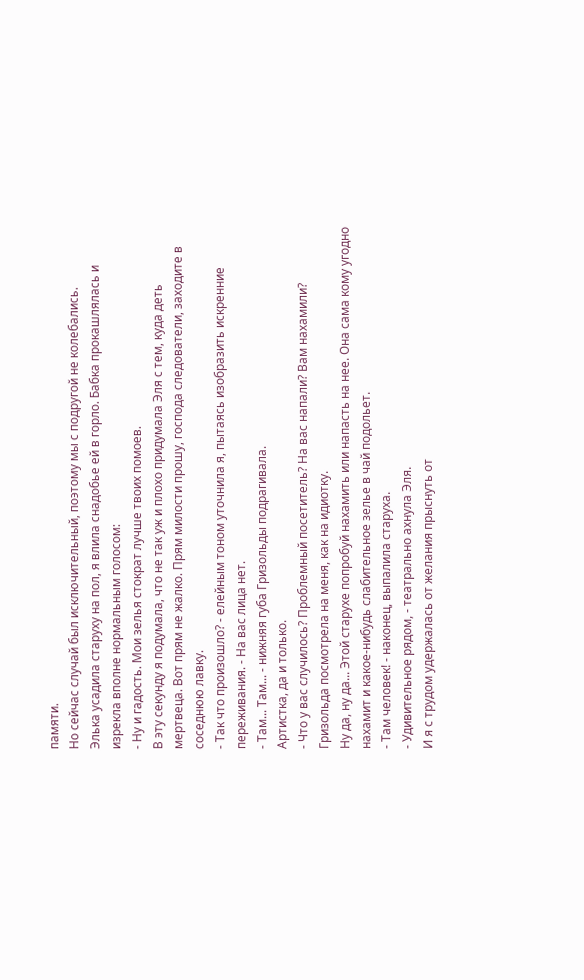памяти.
Но сейчас случай был исключительный, поэтому мы с подругой не колебались.
Элька усадила старуху на пол, я влила снадобье ей в горло. Бабка прокашлялась и изрекла вполне нормальным голосом:
- Ну и гадость. Мои зелья стократ лучше твоих помоев.
В эту секунду я подумала, что не так уж и плохо придумала Эля с тем, куда деть мертвеца. Вот прям не жалко. Прям милости прошу, господа следователи, заходите в соседнюю лавку.
- Так что произошло? - елейным тоном уточнила я, пытаясь изобразить искренние переживания. - На вас лица нет.
- Там... Там... - нижняя губа Гризольды подрагивала.
Артистка, да и только.
- Что у вас случилось? Проблемный посетитель? На вас напали? Вам нахамили?
Гризольда посмотрела на меня, как на идиотку.
Ну да, ну да... Этой старухе попробуй нахамить или напасть на нее. Она сама кому угодно нахамит и какое-нибудь слабительное зелье в чай подольет.
- Там человек! - наконец, выпалила старуха.
- Удивительное рядом, - театрально ахнула Эля.
И я с трудом удержалась от желания прыснуть от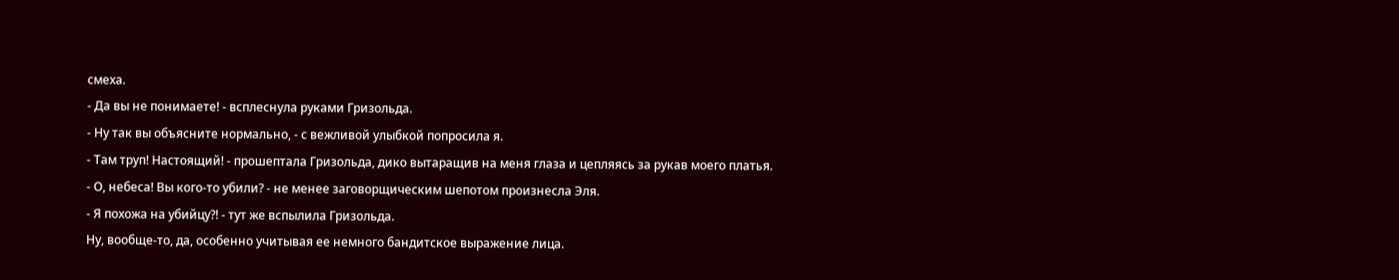смеха.
- Да вы не понимаете! - всплеснула руками Гризольда.
- Ну так вы объясните нормально, - с вежливой улыбкой попросила я.
- Там труп! Настоящий! - прошептала Гризольда, дико вытаращив на меня глаза и цепляясь за рукав моего платья.
- О, небеса! Вы кого-то убили? - не менее заговорщическим шепотом произнесла Эля.
- Я похожа на убийцу?! - тут же вспылила Гризольда.
Ну, вообще-то, да, особенно учитывая ее немного бандитское выражение лица.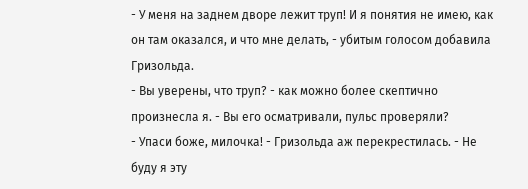- У меня на заднем дворе лежит труп! И я понятия не имею, как он там оказался, и что мне делать, - убитым голосом добавила Гризольда.
- Вы уверены, что труп? - как можно более скептично произнесла я. - Вы его осматривали, пульс проверяли?
- Упаси боже, милочка! - Гризольда аж перекрестилась. - Не буду я эту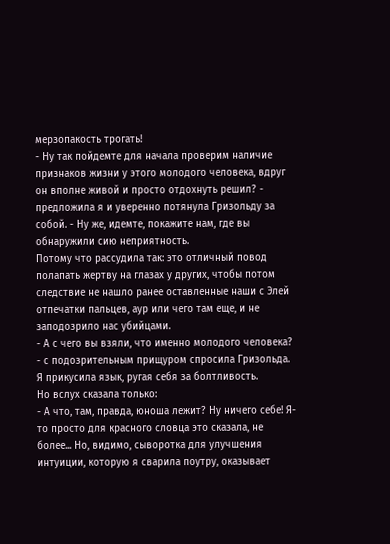мерзопакость трогать!
- Ну так пойдемте для начала проверим наличие признаков жизни у этого молодого человека, вдруг он вполне живой и просто отдохнуть решил? - предложила я и уверенно потянула Гризольду за собой. - Ну же, идемте, покажите нам, где вы обнаружили сию неприятность.
Потому что рассудила так: это отличный повод полапать жертву на глазах у других, чтобы потом следствие не нашло ранее оставленные наши с Элей отпечатки пальцев, аур или чего там еще, и не заподозрило нас убийцами.
- А с чего вы взяли, что именно молодого человека? - с подозрительным прищуром спросила Гризольда.
Я прикусила язык, ругая себя за болтливость.
Но вслух сказала только:
- А что, там, правда, юноша лежит? Ну ничего себе! Я-то просто для красного словца это сказала, не более... Но, видимо, сыворотка для улучшения интуиции, которую я сварила поутру, оказывает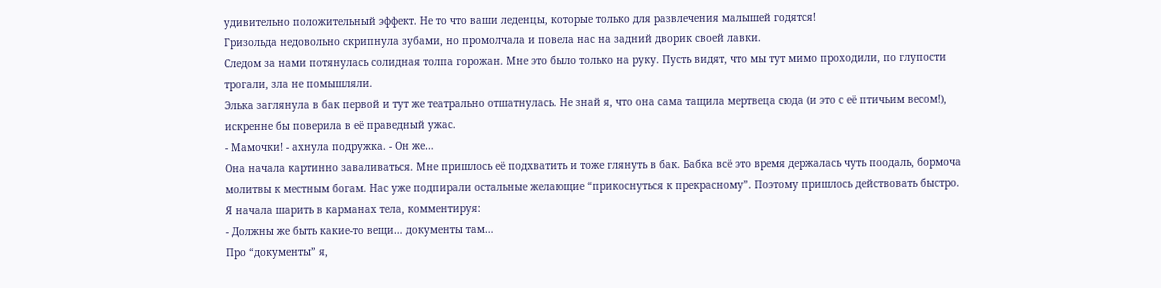удивительно положительный эффект. Не то что ваши леденцы, которые только для развлечения малышей годятся!
Гризольда недовольно скрипнула зубами, но промолчала и повела нас на задний дворик своей лавки.
Следом за нами потянулась солидная толпа горожан. Мне это было только на руку. Пусть видят, что мы тут мимо проходили, по глупости трогали, зла не помышляли.
Элька заглянула в бак первой и тут же театрально отшатнулась. Не знай я, что она сама тащила мертвеца сюда (и это с её птичьим весом!), искренне бы поверила в её праведный ужас.
- Мамочки! - ахнула подружка. - Он же…
Она начала картинно заваливаться. Мне пришлось её подхватить и тоже глянуть в бак. Бабка всё это время держалась чуть поодаль, бормоча молитвы к местным богам. Нас уже подпирали остальные желающие “прикоснуться к прекрасному”. Поэтому пришлось действовать быстро.
Я начала шарить в карманах тела, комментируя:
- Должны же быть какие-то вещи… документы там…
Про “документы” я,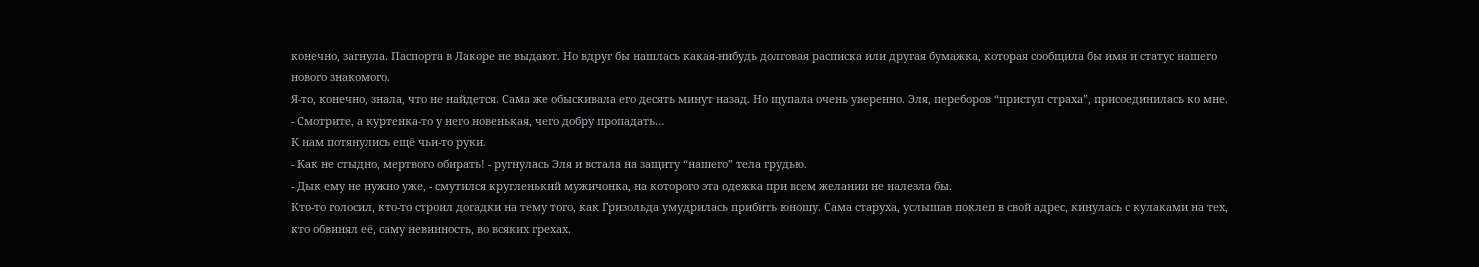конечно, загнула. Паспорта в Лакоре не выдают. Но вдруг бы нашлась какая-нибудь долговая расписка или другая бумажка, которая сообщила бы имя и статус нашего нового знакомого.
Я-то, конечно, знала, что не найдется. Сама же обыскивала его десять минут назад. Но щупала очень уверенно. Эля, переборов “приступ страха”, присоединилась ко мне.
- Смотрите, а куртенка-то у него новенькая, чего добру пропадать…
К нам потянулись ещё чьи-то руки.
- Как не стыдно, мертвого обирать! - ругнулась Эля и встала на защиту “нашего” тела грудью.
- Дык ему не нужно уже, - смутился кругленький мужичонка, на которого эта одежка при всем желании не налезла бы.
Кто-то голосил, кто-то строил догадки на тему того, как Гризольда умудрилась прибить юношу. Сама старуха, услышав поклеп в свой адрес, кинулась с кулаками на тех, кто обвинял её, саму невинность, во всяких грехах.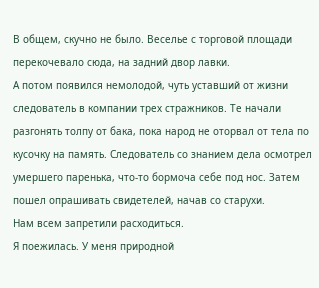В общем, скучно не было. Веселье с торговой площади перекочевало сюда, на задний двор лавки.
А потом появился немолодой, чуть уставший от жизни следователь в компании трех стражников. Те начали разгонять толпу от бака, пока народ не оторвал от тела по кусочку на память. Следователь со знанием дела осмотрел умершего паренька, что-то бормоча себе под нос. Затем пошел опрашивать свидетелей, начав со старухи.
Нам всем запретили расходиться.
Я поежилась. У меня природной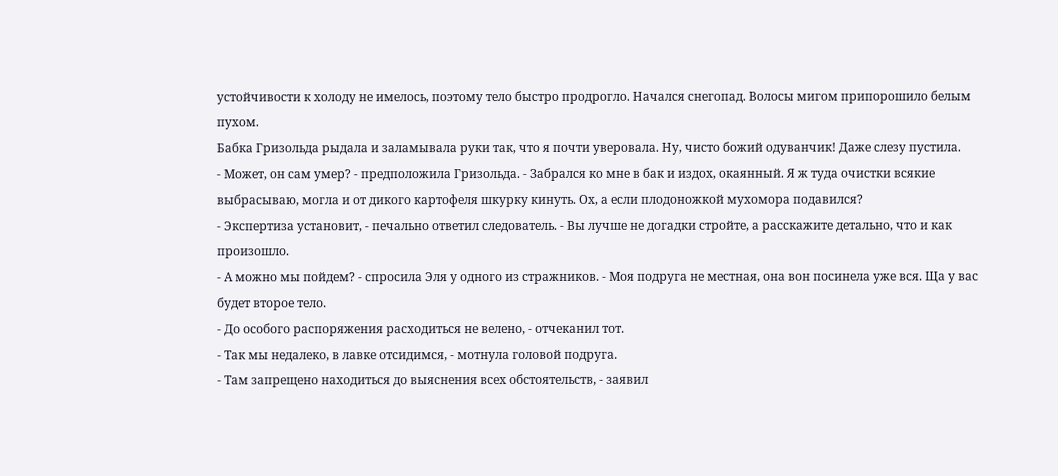устойчивости к холоду не имелось, поэтому тело быстро продрогло. Начался снегопад. Волосы мигом припорошило белым пухом.
Бабка Гризольда рыдала и заламывала руки так, что я почти уверовала. Ну, чисто божий одуванчик! Даже слезу пустила.
- Может, он сам умер? - предположила Гризольда. - Забрался ко мне в бак и издох, окаянный. Я ж туда очистки всякие выбрасываю, могла и от дикого картофеля шкурку кинуть. Ох, а если плодоножкой мухомора подавился?
- Экспертиза установит, - печально ответил следователь. - Вы лучше не догадки стройте, а расскажите детально, что и как произошло.
- А можно мы пойдем? - спросила Эля у одного из стражников. - Моя подруга не местная, она вон посинела уже вся. Ща у вас будет второе тело.
- До особого распоряжения расходиться не велено, - отчеканил тот.
- Так мы недалеко, в лавке отсидимся, - мотнула головой подруга.
- Там запрещено находиться до выяснения всех обстоятельств, - заявил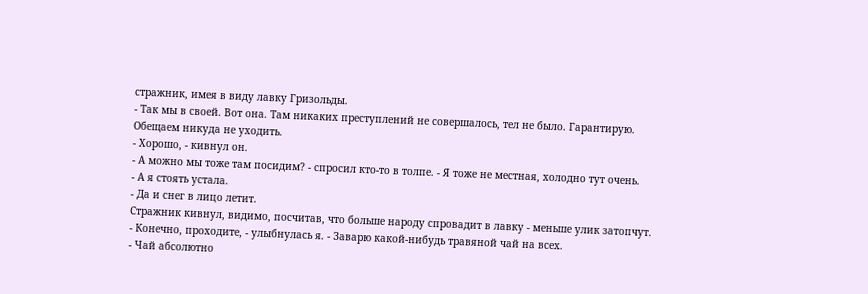стражник, имея в виду лавку Гризольды.
- Так мы в своей. Вот она. Там никаких преступлений не совершалось, тел не было. Гарантирую. Обещаем никуда не уходить.
- Хорошо, - кивнул он.
- А можно мы тоже там посидим? - спросил кто-то в толпе. - Я тоже не местная, холодно тут очень.
- А я стоять устала.
- Да и снег в лицо летит.
Стражник кивнул, видимо, посчитав, что больше народу спровадит в лавку - меньше улик затопчут.
- Конечно, проходите, - улыбнулась я. - Заварю какой-нибудь травяной чай на всех.
- Чай абсолютно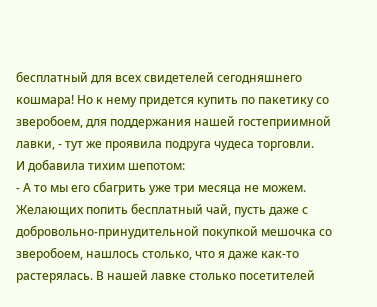бесплатный для всех свидетелей сегодняшнего кошмара! Но к нему придется купить по пакетику со зверобоем, для поддержания нашей гостеприимной лавки, - тут же проявила подруга чудеса торговли.
И добавила тихим шепотом:
- А то мы его сбагрить уже три месяца не можем.
Желающих попить бесплатный чай, пусть даже с добровольно-принудительной покупкой мешочка со зверобоем, нашлось столько, что я даже как-то растерялась. В нашей лавке столько посетителей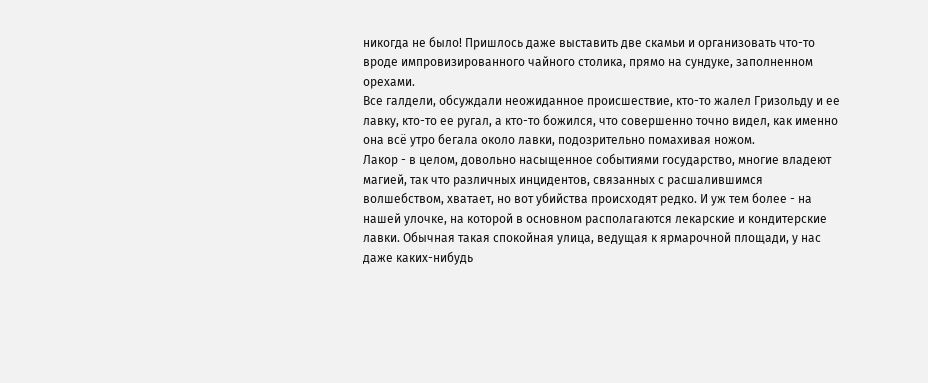никогда не было! Пришлось даже выставить две скамьи и организовать что-то вроде импровизированного чайного столика, прямо на сундуке, заполненном орехами.
Все галдели, обсуждали неожиданное происшествие, кто-то жалел Гризольду и ее лавку, кто-то ее ругал, а кто-то божился, что совершенно точно видел, как именно она всё утро бегала около лавки, подозрительно помахивая ножом.
Лакор - в целом, довольно насыщенное событиями государство, многие владеют магией, так что различных инцидентов, связанных с расшалившимся волшебством, хватает, но вот убийства происходят редко. И уж тем более - на нашей улочке, на которой в основном располагаются лекарские и кондитерские лавки. Обычная такая спокойная улица, ведущая к ярмарочной площади, у нас даже каких-нибудь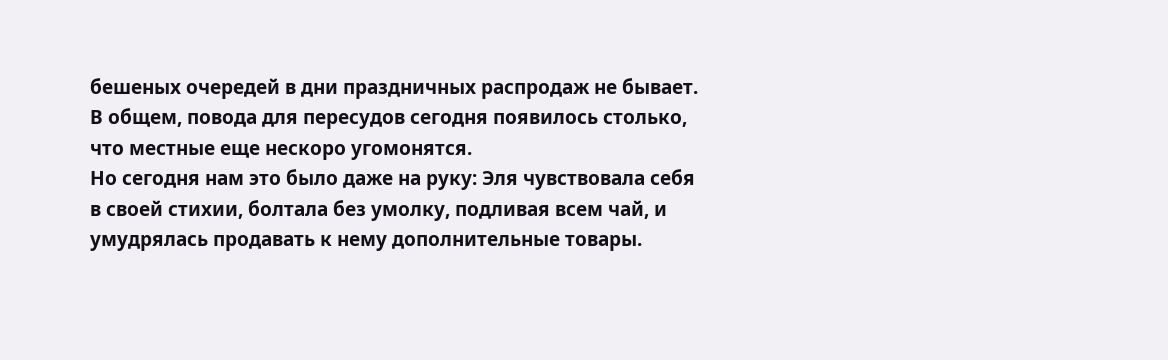бешеных очередей в дни праздничных распродаж не бывает.
В общем, повода для пересудов сегодня появилось столько, что местные еще нескоро угомонятся.
Но сегодня нам это было даже на руку: Эля чувствовала себя в своей стихии, болтала без умолку, подливая всем чай, и умудрялась продавать к нему дополнительные товары.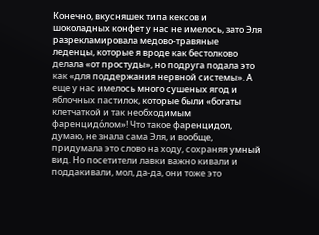Конечно, вкусняшек типа кексов и шоколадных конфет у нас не имелось, зато Эля разрекламировала медово-травяные леденцы, которые я вроде как бестолково делала «от простуды», но подруга подала это как «для поддержания нервной системы». А еще у нас имелось много сушеных ягод и яблочных пастилок, которые были «богаты клетчаткой и так необходимым фаренцидо́лом»! Что такое фаренцидол, думаю, не знала сама Эля, и вообще, придумала это слово на ходу, сохраняя умный вид. Но посетители лавки важно кивали и поддакивали, мол, да-да, они тоже это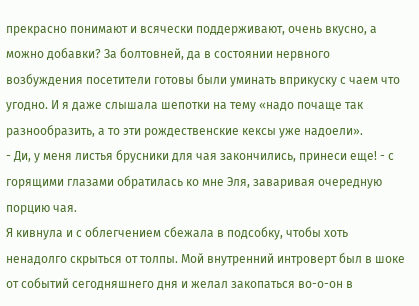прекрасно понимают и всячески поддерживают, очень вкусно, а можно добавки? За болтовней, да в состоянии нервного возбуждения посетители готовы были уминать вприкуску с чаем что угодно. И я даже слышала шепотки на тему «надо почаще так разнообразить, а то эти рождественские кексы уже надоели».
- Ди, у меня листья брусники для чая закончились, принеси еще! - с горящими глазами обратилась ко мне Эля, заваривая очередную порцию чая.
Я кивнула и с облегчением сбежала в подсобку, чтобы хоть ненадолго скрыться от толпы. Мой внутренний интроверт был в шоке от событий сегодняшнего дня и желал закопаться во-о-он в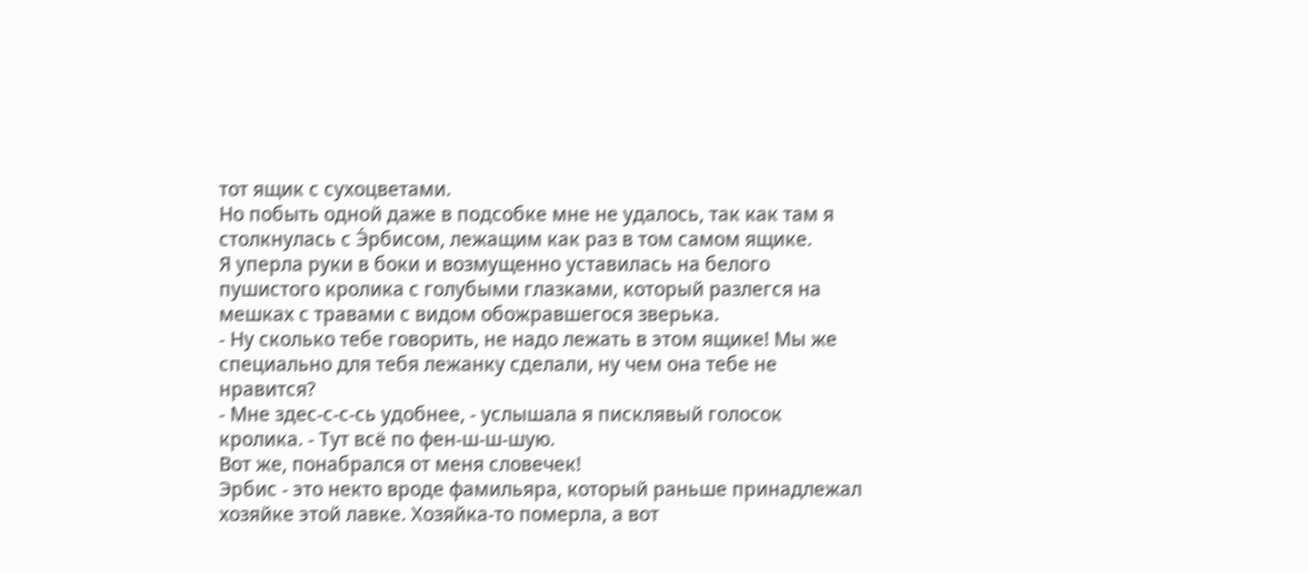тот ящик с сухоцветами.
Но побыть одной даже в подсобке мне не удалось, так как там я столкнулась с Э́рбисом, лежащим как раз в том самом ящике.
Я уперла руки в боки и возмущенно уставилась на белого пушистого кролика с голубыми глазками, который разлегся на мешках с травами с видом обожравшегося зверька.
- Ну сколько тебе говорить, не надо лежать в этом ящике! Мы же специально для тебя лежанку сделали, ну чем она тебе не нравится?
- Мне здес-с-с-сь удобнее, - услышала я писклявый голосок кролика. - Тут всё по фен-ш-ш-шую.
Вот же, понабрался от меня словечек!
Эрбис - это некто вроде фамильяра, который раньше принадлежал хозяйке этой лавке. Хозяйка-то померла, а вот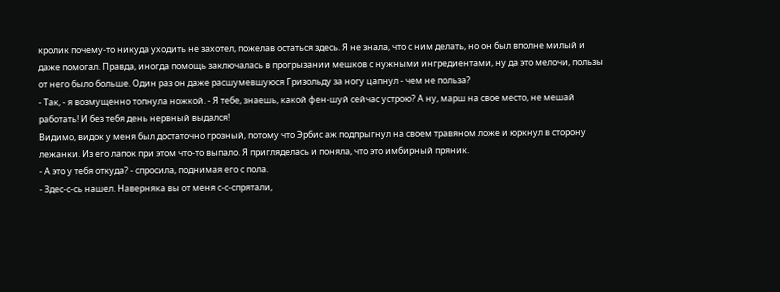кролик почему-то никуда уходить не захотел, пожелав остаться здесь. Я не знала, что с ним делать, но он был вполне милый и даже помогал. Правда, иногда помощь заключалась в прогрызании мешков с нужными ингредиентами, ну да это мелочи, пользы от него было больше. Один раз он даже расшумевшуюся Гризольду за ногу цапнул - чем не польза?
- Так, - я возмущенно топнула ножкой. - Я тебе, знаешь, какой фен-шуй сейчас устрою? А ну, марш на свое место, не мешай работать! И без тебя день нервный выдался!
Видимо, видок у меня был достаточно грозный, потому что Эрбис аж подпрыгнул на своем травяном ложе и юркнул в сторону лежанки. Из его лапок при этом что-то выпало. Я пригляделась и поняла, что это имбирный пряник.
- А это у тебя откуда? - спросила, поднимая его с пола.
- Здес-с-сь нашел. Наверняка вы от меня с-с-спрятали,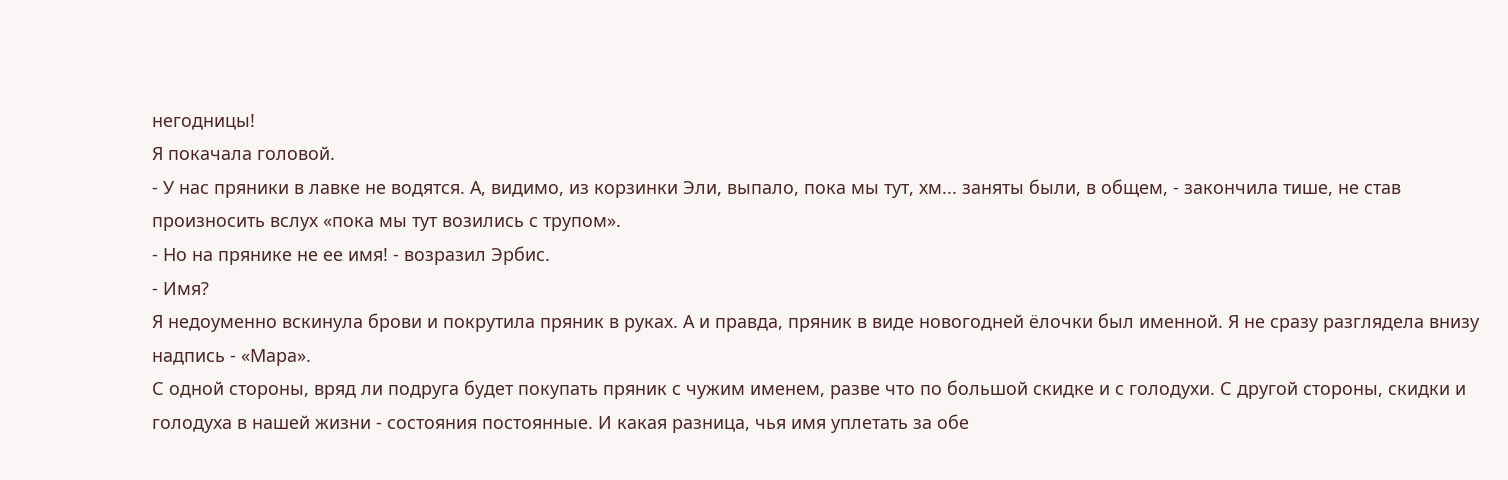негодницы!
Я покачала головой.
- У нас пряники в лавке не водятся. А, видимо, из корзинки Эли, выпало, пока мы тут, хм... заняты были, в общем, - закончила тише, не став произносить вслух «пока мы тут возились с трупом».
- Но на прянике не ее имя! - возразил Эрбис.
- Имя?
Я недоуменно вскинула брови и покрутила пряник в руках. А и правда, пряник в виде новогодней ёлочки был именной. Я не сразу разглядела внизу надпись - «Мара».
С одной стороны, вряд ли подруга будет покупать пряник с чужим именем, разве что по большой скидке и с голодухи. С другой стороны, скидки и голодуха в нашей жизни - состояния постоянные. И какая разница, чья имя уплетать за обе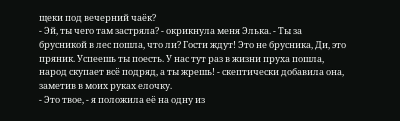щеки под вечерний чаёк?
- Эй, ты чего там застряла? - окрикнула меня Элька. - Ты за брусникой в лес пошла, что ли? Гости ждут! Это не брусника, Ди, это пряник. Успеешь ты поесть. У нас тут раз в жизни пруха пошла, народ скупает всё подряд, а ты жрешь! - скептически добавила она, заметив в моих руках елочку.
- Это твое, - я положила её на одну из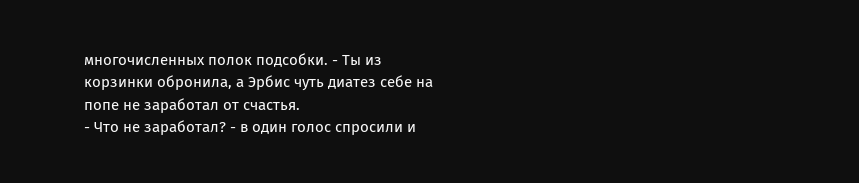многочисленных полок подсобки. - Ты из корзинки обронила, а Эрбис чуть диатез себе на попе не заработал от счастья.
- Что не заработал? - в один голос спросили и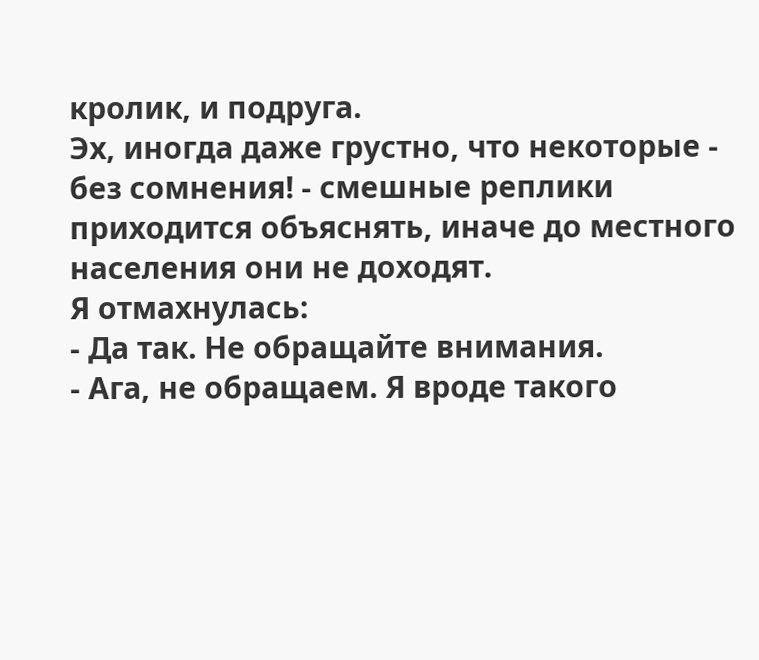кролик, и подруга.
Эх, иногда даже грустно, что некоторые - без сомнения! - смешные реплики приходится объяснять, иначе до местного населения они не доходят.
Я отмахнулась:
- Да так. Не обращайте внимания.
- Ага, не обращаем. Я вроде такого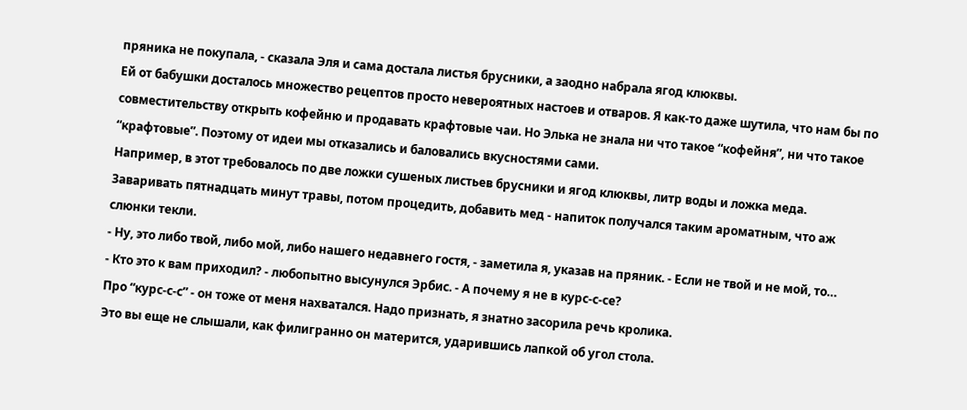пряника не покупала, - сказала Эля и сама достала листья брусники, а заодно набрала ягод клюквы.
Ей от бабушки досталось множество рецептов просто невероятных настоев и отваров. Я как-то даже шутила, что нам бы по совместительству открыть кофейню и продавать крафтовые чаи. Но Элька не знала ни что такое “кофейня”, ни что такое “крафтовые”. Поэтому от идеи мы отказались и баловались вкусностями сами.
Например, в этот требовалось по две ложки сушеных листьев брусники и ягод клюквы, литр воды и ложка меда. Заваривать пятнадцать минут травы, потом процедить, добавить мед - напиток получался таким ароматным, что аж слюнки текли.
- Ну, это либо твой, либо мой, либо нашего недавнего гостя, - заметила я, указав на пряник. - Если не твой и не мой, то…
- Кто это к вам приходил? - любопытно высунулся Эрбис. - А почему я не в курс-с-се?
Про “курс-с-с” - он тоже от меня нахватался. Надо признать, я знатно засорила речь кролика.
Это вы еще не слышали, как филигранно он матерится, ударившись лапкой об угол стола.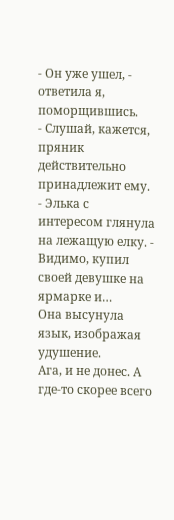- Он уже ушел, - ответила я, поморщившись.
- Слушай, кажется, пряник действительно принадлежит ему. - Элька с интересом глянула на лежащую елку. - Видимо, купил своей девушке на ярмарке и…
Она высунула язык, изображая удушение.
Ага, и не донес. А где-то скорее всего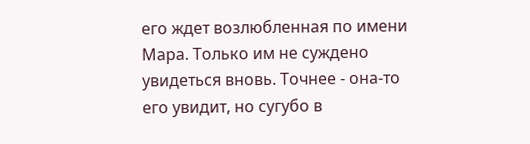его ждет возлюбленная по имени Мара. Только им не суждено увидеться вновь. Точнее - она-то его увидит, но сугубо в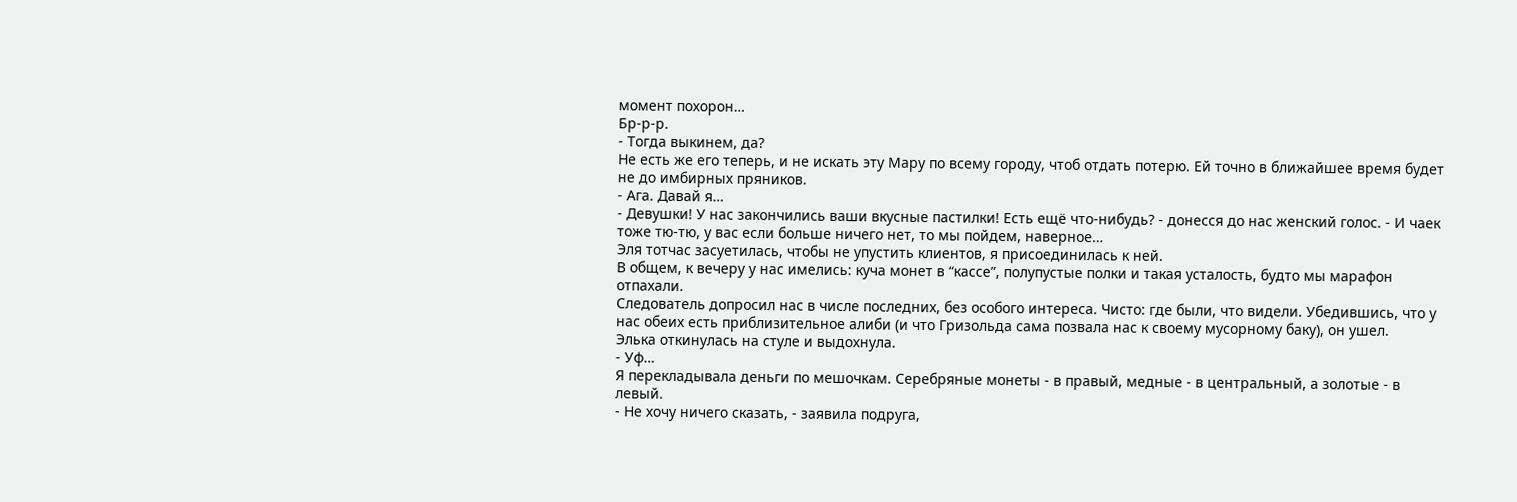момент похорон…
Бр-р-р.
- Тогда выкинем, да?
Не есть же его теперь, и не искать эту Мару по всему городу, чтоб отдать потерю. Ей точно в ближайшее время будет не до имбирных пряников.
- Ага. Давай я…
- Девушки! У нас закончились ваши вкусные пастилки! Есть ещё что-нибудь? - донесся до нас женский голос. - И чаек тоже тю-тю, у вас если больше ничего нет, то мы пойдем, наверное…
Эля тотчас засуетилась, чтобы не упустить клиентов, я присоединилась к ней.
В общем, к вечеру у нас имелись: куча монет в “кассе”, полупустые полки и такая усталость, будто мы марафон отпахали.
Следователь допросил нас в числе последних, без особого интереса. Чисто: где были, что видели. Убедившись, что у нас обеих есть приблизительное алиби (и что Гризольда сама позвала нас к своему мусорному баку), он ушел.
Элька откинулась на стуле и выдохнула.
- Уф…
Я перекладывала деньги по мешочкам. Серебряные монеты - в правый, медные - в центральный, а золотые - в левый.
- Не хочу ничего сказать, - заявила подруга,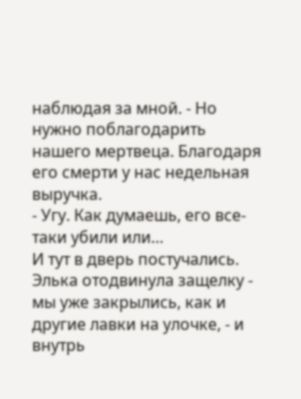наблюдая за мной. - Но нужно поблагодарить нашего мертвеца. Благодаря его смерти у нас недельная выручка.
- Угу. Как думаешь, его все-таки убили или…
И тут в дверь постучались. Элька отодвинула защелку - мы уже закрылись, как и другие лавки на улочке, - и внутрь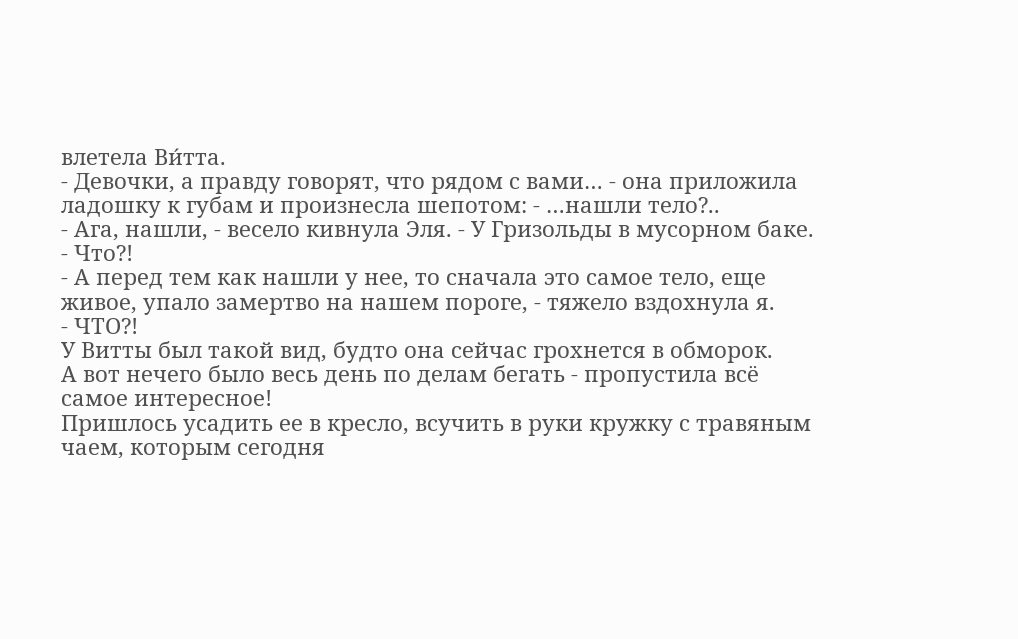влетела Ви́тта.
- Девочки, а правду говорят, что рядом с вами… - она приложила ладошку к губам и произнесла шепотом: - …нашли тело?..
- Ага, нашли, - весело кивнула Эля. - У Гризольды в мусорном баке.
- Что?!
- А перед тем как нашли у нее, то сначала это самое тело, еще живое, упало замертво на нашем пороге, - тяжело вздохнула я.
- ЧТО?!
У Витты был такой вид, будто она сейчас грохнется в обморок.
А вот нечего было весь день по делам бегать - пропустила всё самое интересное!
Пришлось усадить ее в кресло, всучить в руки кружку с травяным чаем, которым сегодня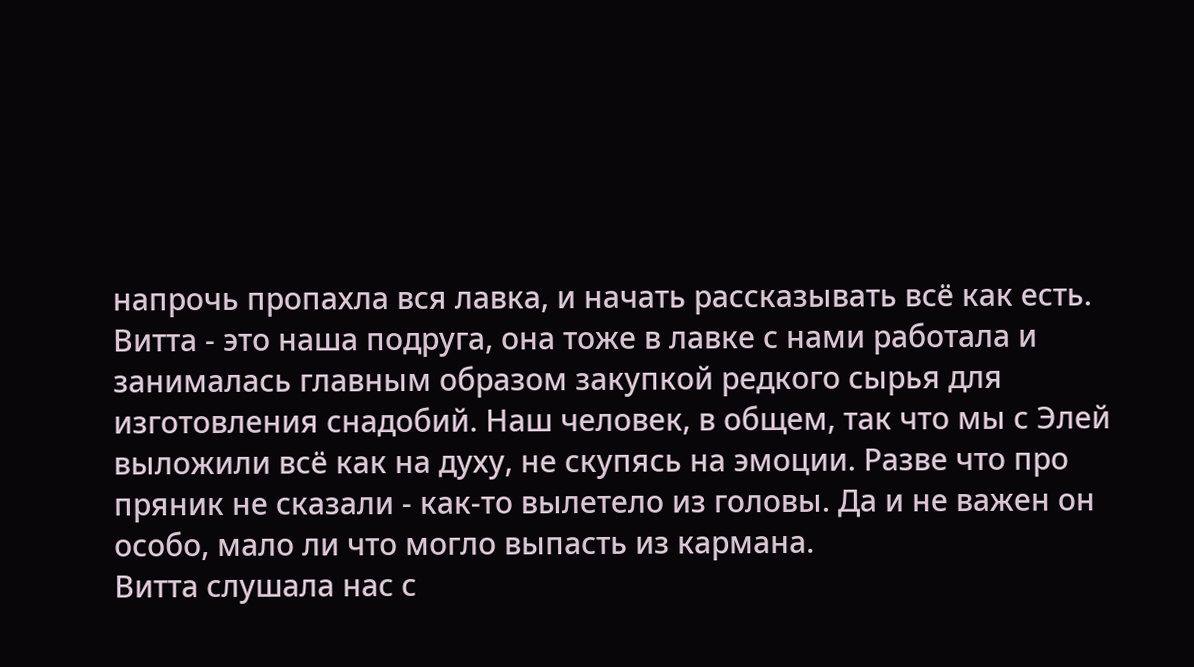напрочь пропахла вся лавка, и начать рассказывать всё как есть.
Витта - это наша подруга, она тоже в лавке с нами работала и занималась главным образом закупкой редкого сырья для изготовления снадобий. Наш человек, в общем, так что мы с Элей выложили всё как на духу, не скупясь на эмоции. Разве что про пряник не сказали - как-то вылетело из головы. Да и не важен он особо, мало ли что могло выпасть из кармана.
Витта слушала нас с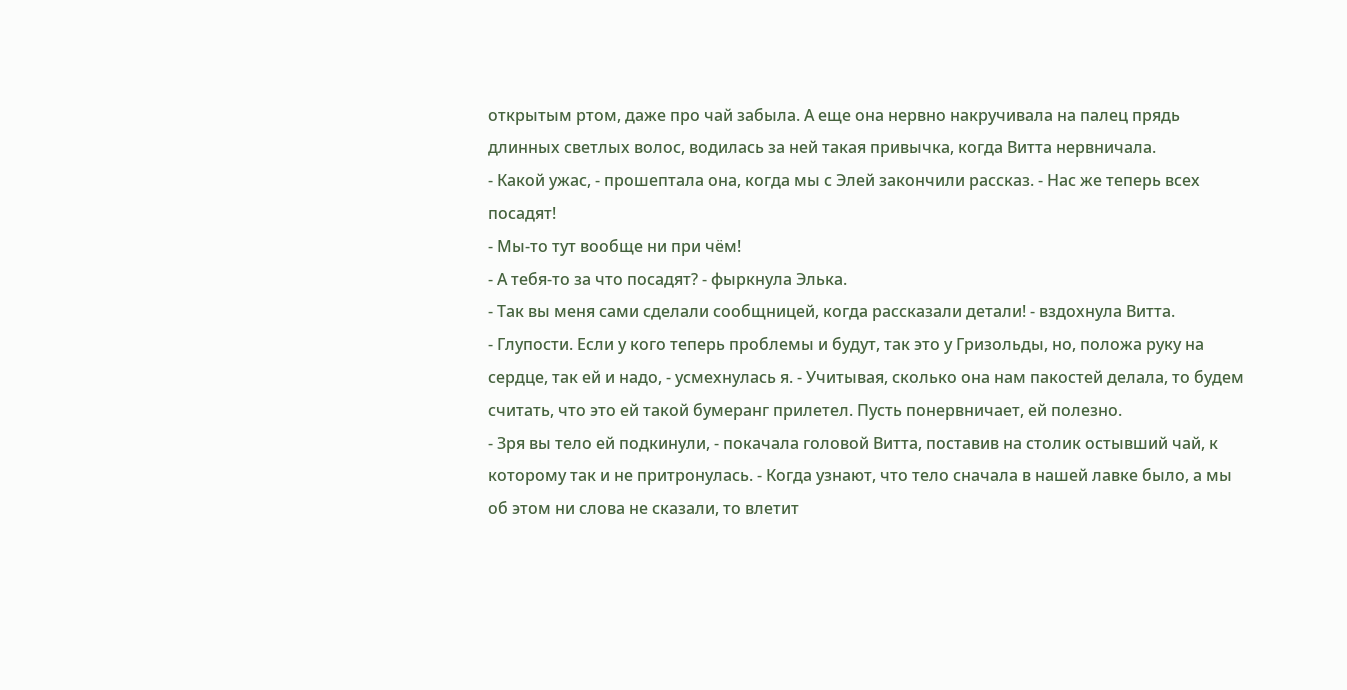открытым ртом, даже про чай забыла. А еще она нервно накручивала на палец прядь длинных светлых волос, водилась за ней такая привычка, когда Витта нервничала.
- Какой ужас, - прошептала она, когда мы с Элей закончили рассказ. - Нас же теперь всех посадят!
- Мы-то тут вообще ни при чём!
- А тебя-то за что посадят? - фыркнула Элька.
- Так вы меня сами сделали сообщницей, когда рассказали детали! - вздохнула Витта.
- Глупости. Если у кого теперь проблемы и будут, так это у Гризольды, но, положа руку на сердце, так ей и надо, - усмехнулась я. - Учитывая, сколько она нам пакостей делала, то будем считать, что это ей такой бумеранг прилетел. Пусть понервничает, ей полезно.
- Зря вы тело ей подкинули, - покачала головой Витта, поставив на столик остывший чай, к которому так и не притронулась. - Когда узнают, что тело сначала в нашей лавке было, а мы об этом ни слова не сказали, то влетит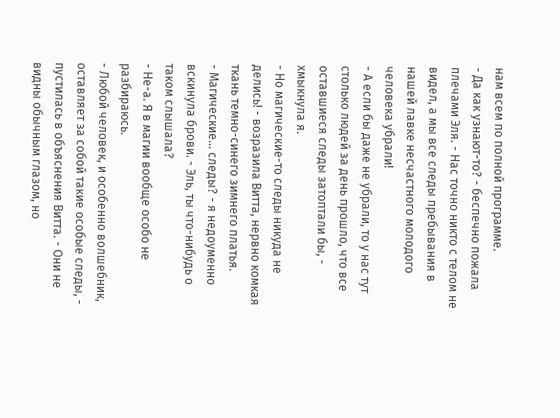нам всем по полной программе.
- Да как узнают-то? - беспечно пожала плечами Эля. - Нас точно никто с телом не видел, а мы все следы пребывания в нашей лавке несчастного молодого человека убрали!
- А если бы даже не убрали, то у нас тут столько людей за день прошло, что все оставшиеся следы затоптали бы, - хмыкнула я.
- Но магические-то следы никуда не делись! - возразила Витта, нервно комкая ткань темно-синего зимнего платья.
- Магические... следы? - я недоуменно вскинула брови. - Эль, ты что-нибудь о таком слышала?
- Не-а. Я в магии вообще особо не разбираюсь.
- Любой человек, и особенно волшебник, оставляет за собой такие особые следы, - пустилась в объяснения Витта. - Они не видны обычным глазом, но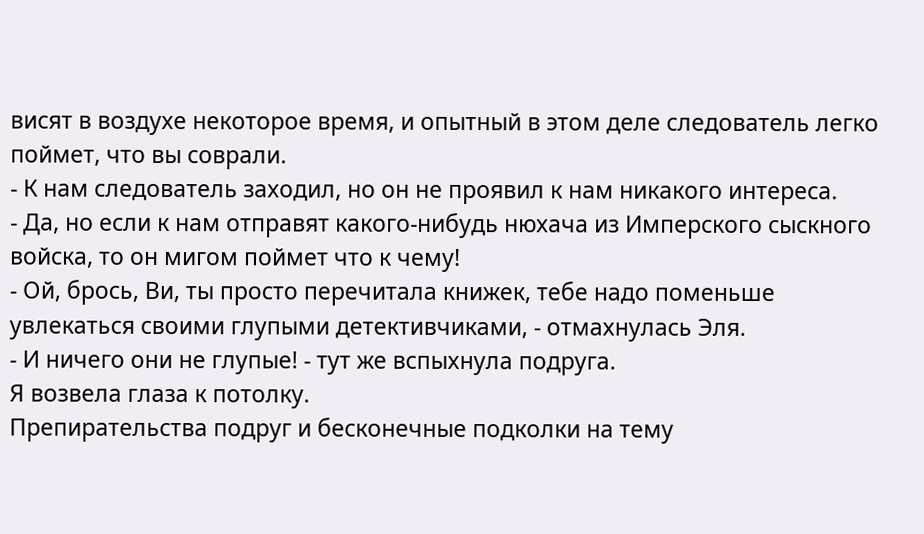висят в воздухе некоторое время, и опытный в этом деле следователь легко поймет, что вы соврали.
- К нам следователь заходил, но он не проявил к нам никакого интереса.
- Да, но если к нам отправят какого-нибудь нюхача из Имперского сыскного войска, то он мигом поймет что к чему!
- Ой, брось, Ви, ты просто перечитала книжек, тебе надо поменьше увлекаться своими глупыми детективчиками, - отмахнулась Эля.
- И ничего они не глупые! - тут же вспыхнула подруга.
Я возвела глаза к потолку.
Препирательства подруг и бесконечные подколки на тему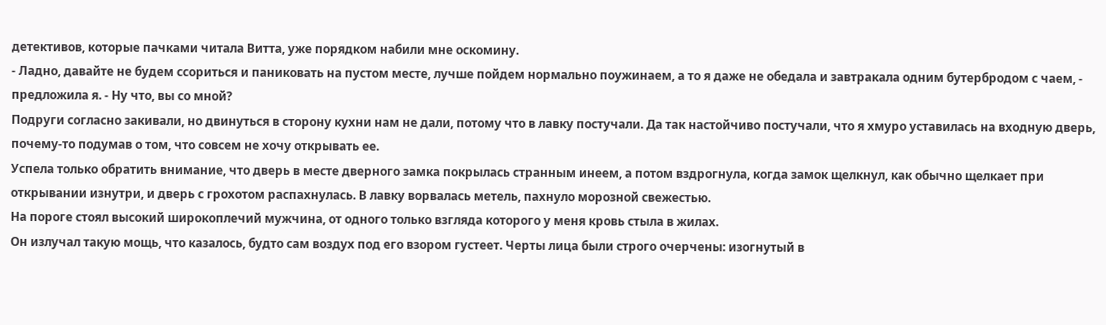детективов, которые пачками читала Витта, уже порядком набили мне оскомину.
- Ладно, давайте не будем ссориться и паниковать на пустом месте, лучше пойдем нормально поужинаем, а то я даже не обедала и завтракала одним бутербродом с чаем, - предложила я. - Ну что, вы со мной?
Подруги согласно закивали, но двинуться в сторону кухни нам не дали, потому что в лавку постучали. Да так настойчиво постучали, что я хмуро уставилась на входную дверь, почему-то подумав о том, что совсем не хочу открывать ее.
Успела только обратить внимание, что дверь в месте дверного замка покрылась странным инеем, а потом вздрогнула, когда замок щелкнул, как обычно щелкает при открывании изнутри, и дверь с грохотом распахнулась. В лавку ворвалась метель, пахнуло морозной свежестью.
На пороге стоял высокий широкоплечий мужчина, от одного только взгляда которого у меня кровь стыла в жилах.
Он излучал такую мощь, что казалось, будто сам воздух под его взором густеет. Черты лица были строго очерчены: изогнутый в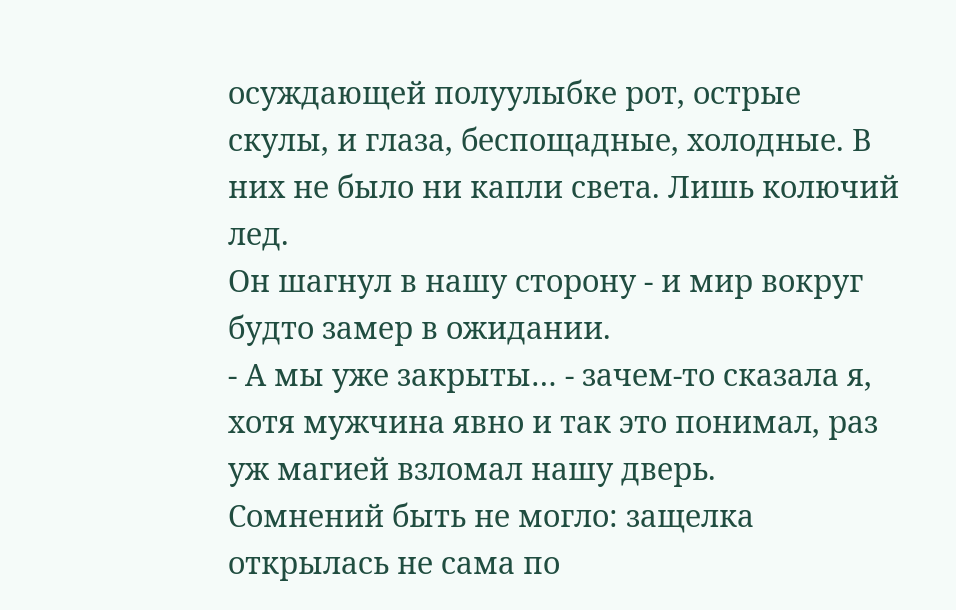осуждающей полуулыбке рот, острые скулы, и глаза, беспощадные, холодные. В них не было ни капли света. Лишь колючий лед.
Он шагнул в нашу сторону - и мир вокруг будто замер в ожидании.
- А мы уже закрыты… - зачем-то сказала я, хотя мужчина явно и так это понимал, раз уж магией взломал нашу дверь.
Сомнений быть не могло: защелка открылась не сама по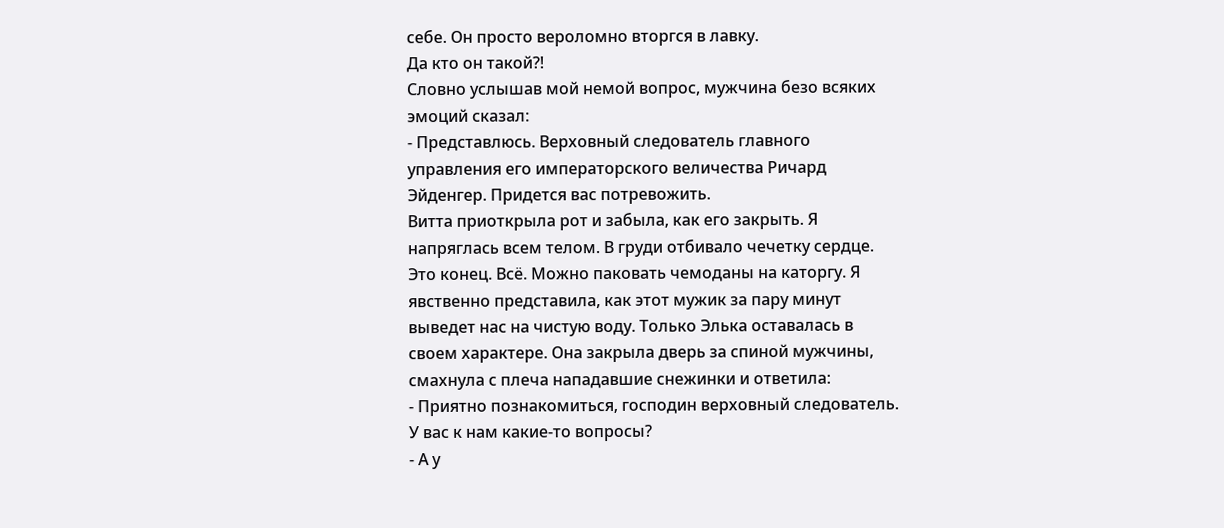себе. Он просто вероломно вторгся в лавку.
Да кто он такой?!
Словно услышав мой немой вопрос, мужчина безо всяких эмоций сказал:
- Представлюсь. Верховный следователь главного управления его императорского величества Ричард Эйденгер. Придется вас потревожить.
Витта приоткрыла рот и забыла, как его закрыть. Я напряглась всем телом. В груди отбивало чечетку сердце. Это конец. Всё. Можно паковать чемоданы на каторгу. Я явственно представила, как этот мужик за пару минут выведет нас на чистую воду. Только Элька оставалась в своем характере. Она закрыла дверь за спиной мужчины, смахнула с плеча нападавшие снежинки и ответила:
- Приятно познакомиться, господин верховный следователь. У вас к нам какие-то вопросы?
- А у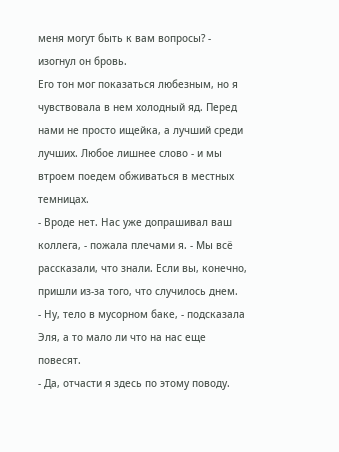меня могут быть к вам вопросы? - изогнул он бровь.
Его тон мог показаться любезным, но я чувствовала в нем холодный яд. Перед нами не просто ищейка, а лучший среди лучших. Любое лишнее слово - и мы втроем поедем обживаться в местных темницах.
- Вроде нет. Нас уже допрашивал ваш коллега, - пожала плечами я. - Мы всё рассказали, что знали. Если вы, конечно, пришли из-за того, что случилось днем.
- Ну, тело в мусорном баке, - подсказала Эля, а то мало ли что на нас еще повесят.
- Да, отчасти я здесь по этому поводу.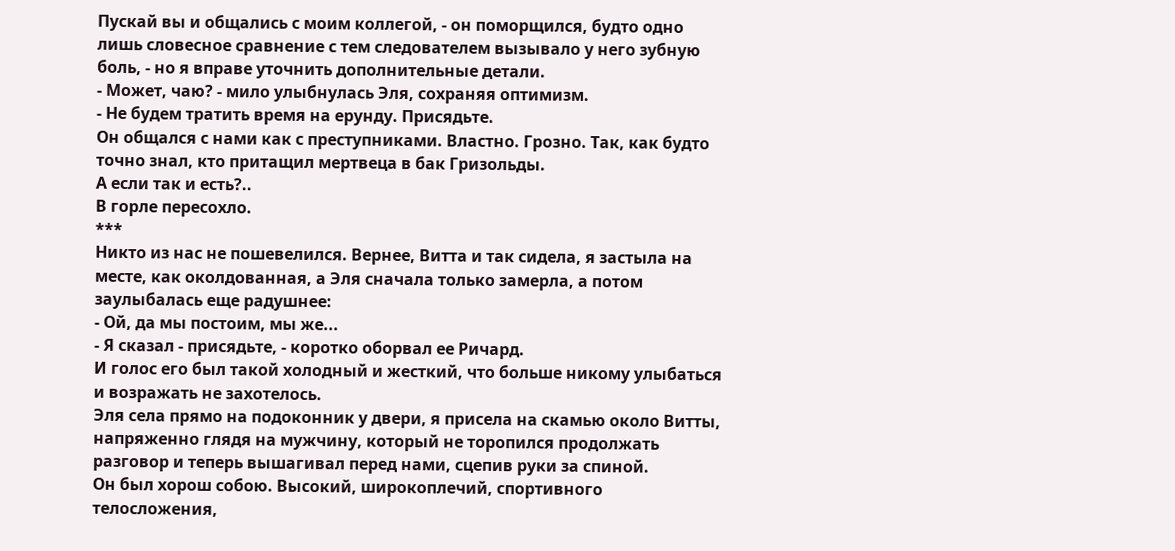Пускай вы и общались с моим коллегой, - он поморщился, будто одно лишь словесное сравнение с тем следователем вызывало у него зубную боль, - но я вправе уточнить дополнительные детали.
- Может, чаю? - мило улыбнулась Эля, сохраняя оптимизм.
- Не будем тратить время на ерунду. Присядьте.
Он общался с нами как с преступниками. Властно. Грозно. Так, как будто точно знал, кто притащил мертвеца в бак Гризольды.
А если так и есть?..
В горле пересохло.
***
Никто из нас не пошевелился. Вернее, Витта и так сидела, я застыла на месте, как околдованная, а Эля сначала только замерла, а потом заулыбалась еще радушнее:
- Ой, да мы постоим, мы же...
- Я сказал - присядьте, - коротко оборвал ее Ричард.
И голос его был такой холодный и жесткий, что больше никому улыбаться и возражать не захотелось.
Эля села прямо на подоконник у двери, я присела на скамью около Витты, напряженно глядя на мужчину, который не торопился продолжать разговор и теперь вышагивал перед нами, сцепив руки за спиной.
Он был хорош собою. Высокий, широкоплечий, спортивного телосложения,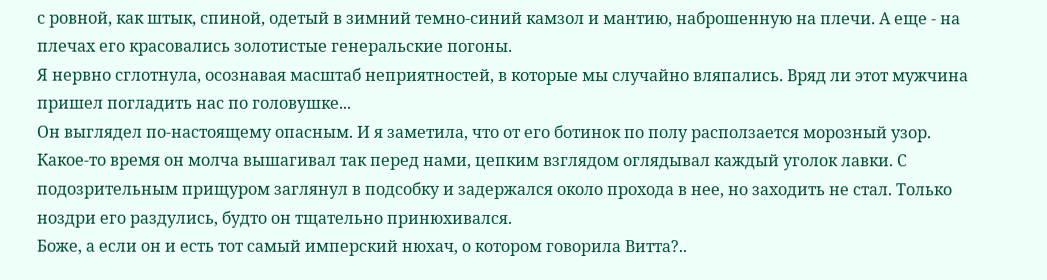с ровной, как штык, спиной, одетый в зимний темно-синий камзол и мантию, наброшенную на плечи. А еще - на плечах его красовались золотистые генеральские погоны.
Я нервно сглотнула, осознавая масштаб неприятностей, в которые мы случайно вляпались. Вряд ли этот мужчина пришел погладить нас по головушке...
Он выглядел по-настоящему опасным. И я заметила, что от его ботинок по полу расползается морозный узор.
Какое-то время он молча вышагивал так перед нами, цепким взглядом оглядывал каждый уголок лавки. С подозрительным прищуром заглянул в подсобку и задержался около прохода в нее, но заходить не стал. Только ноздри его раздулись, будто он тщательно принюхивался.
Боже, а если он и есть тот самый имперский нюхач, о котором говорила Витта?..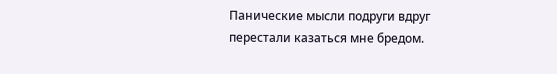Панические мысли подруги вдруг перестали казаться мне бредом.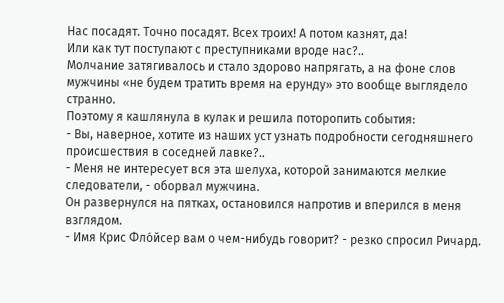Нас посадят. Точно посадят. Всех троих! А потом казнят, да!
Или как тут поступают с преступниками вроде нас?..
Молчание затягивалось и стало здорово напрягать, а на фоне слов мужчины «не будем тратить время на ерунду» это вообще выглядело странно.
Поэтому я кашлянула в кулак и решила поторопить события:
- Вы, наверное, хотите из наших уст узнать подробности сегодняшнего происшествия в соседней лавке?..
- Меня не интересует вся эта шелуха, которой занимаются мелкие следователи, - оборвал мужчина.
Он развернулся на пятках, остановился напротив и вперился в меня взглядом.
- Имя Крис Фло́йсер вам о чем-нибудь говорит? - резко спросил Ричард.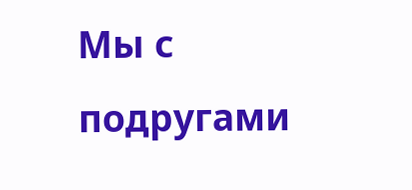Мы с подругами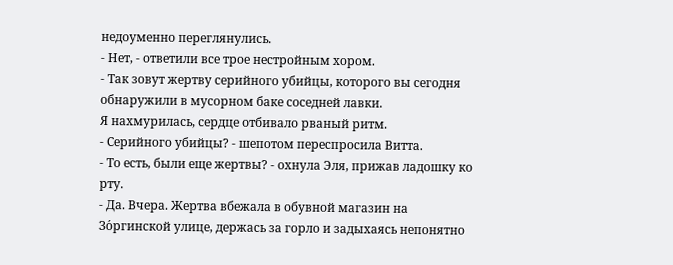недоуменно переглянулись.
- Нет, - ответили все трое нестройным хором.
- Так зовут жертву серийного убийцы, которого вы сегодня обнаружили в мусорном баке соседней лавки.
Я нахмурилась, сердце отбивало рваный ритм.
- Серийного убийцы? - шепотом переспросила Витта.
- То есть, были еще жертвы? - охнула Эля, прижав ладошку ко рту.
- Да. Вчера. Жертва вбежала в обувной магазин на Зо́ргинской улице, держась за горло и задыхаясь непонятно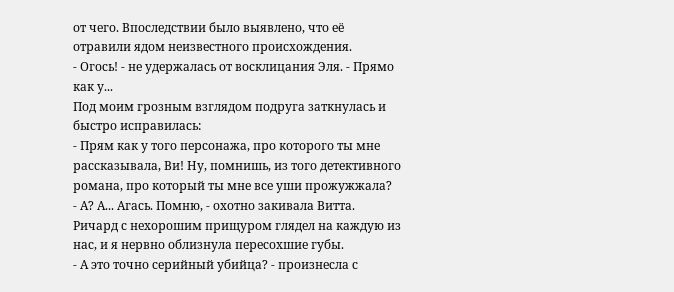от чего. Впоследствии было выявлено, что её отравили ядом неизвестного происхождения.
- Огось! - не удержалась от восклицания Эля. - Прямо как у...
Под моим грозным взглядом подруга заткнулась и быстро исправилась:
- Прям как у того персонажа, про которого ты мне рассказывала, Ви! Ну, помнишь, из того детективного романа, про который ты мне все уши прожужжала?
- А? А... Агась. Помню, - охотно закивала Витта.
Ричард с нехорошим прищуром глядел на каждую из нас, и я нервно облизнула пересохшие губы.
- А это точно серийный убийца? - произнесла с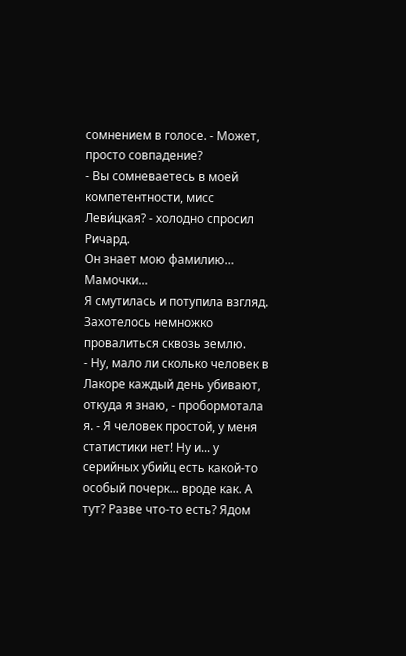сомнением в голосе. - Может, просто совпадение?
- Вы сомневаетесь в моей компетентности, мисс Леви́цкая? - холодно спросил Ричард.
Он знает мою фамилию… Мамочки…
Я смутилась и потупила взгляд.
Захотелось немножко провалиться сквозь землю.
- Ну, мало ли сколько человек в Лакоре каждый день убивают, откуда я знаю, - пробормотала я. - Я человек простой, у меня статистики нет! Ну и... у серийных убийц есть какой-то особый почерк... вроде как. А тут? Разве что-то есть? Ядом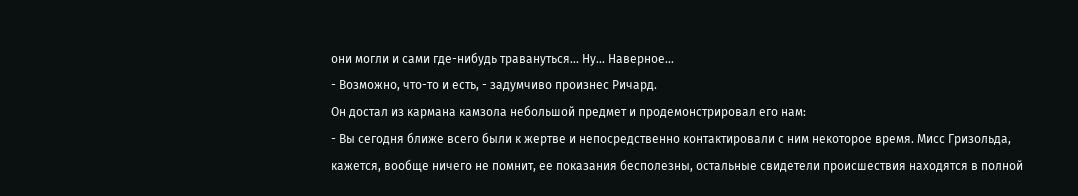они могли и сами где-нибудь травануться... Ну... Наверное...
- Возможно, что-то и есть, - задумчиво произнес Ричард.
Он достал из кармана камзола небольшой предмет и продемонстрировал его нам:
- Вы сегодня ближе всего были к жертве и непосредственно контактировали с ним некоторое время. Мисс Гризольда, кажется, вообще ничего не помнит, ее показания бесполезны, остальные свидетели происшествия находятся в полной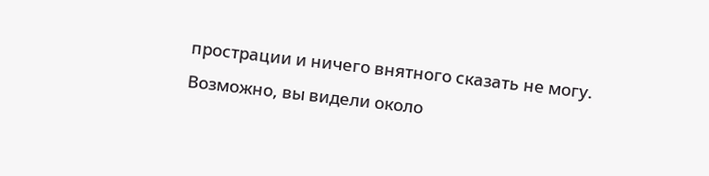прострации и ничего внятного сказать не могу. Возможно, вы видели около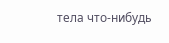тела что-нибудь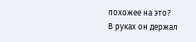похожее на это?
В руках он держал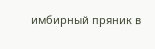имбирный пряник в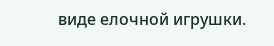виде елочной игрушки.